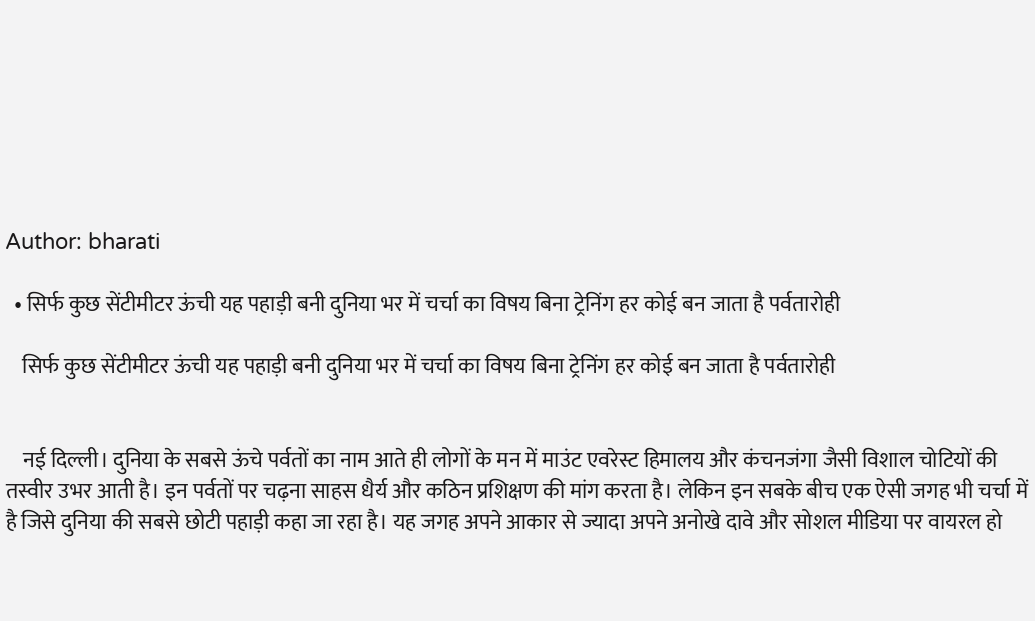Author: bharati

  • सिर्फ कुछ सेंटीमीटर ऊंची यह पहाड़ी बनी दुनिया भर में चर्चा का विषय बिना ट्रेनिंग हर कोई बन जाता है पर्वतारोही

    सिर्फ कुछ सेंटीमीटर ऊंची यह पहाड़ी बनी दुनिया भर में चर्चा का विषय बिना ट्रेनिंग हर कोई बन जाता है पर्वतारोही


    नई दिल्ली। दुनिया के सबसे ऊंचे पर्वतों का नाम आते ही लोगों के मन में माउंट एवरेस्ट हिमालय और कंचनजंगा जैसी विशाल चोटियों की तस्वीर उभर आती है। इन पर्वतों पर चढ़ना साहस धैर्य और कठिन प्रशिक्षण की मांग करता है। लेकिन इन सबके बीच एक ऐसी जगह भी चर्चा में है जिसे दुनिया की सबसे छोटी पहाड़ी कहा जा रहा है। यह जगह अपने आकार से ज्यादा अपने अनोखे दावे और सोशल मीडिया पर वायरल हो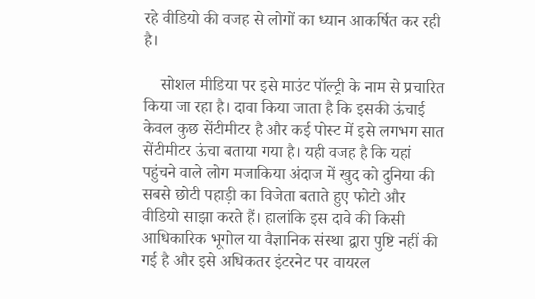रहे वीडियो की वजह से लोगों का ध्यान आकर्षित कर रही है।

    सोशल मीडिया पर इसे माउंट पॉल्ट्री के नाम से प्रचारित किया जा रहा है। दावा किया जाता है कि इसकी ऊंचाई केवल कुछ सेंटीमीटर है और कई पोस्ट में इसे लगभग सात सेंटीमीटर ऊंचा बताया गया है। यही वजह है कि यहां पहुंचने वाले लोग मजाकिया अंदाज में खुद को दुनिया की सबसे छोटी पहाड़ी का विजेता बताते हुए फोटो और वीडियो साझा करते हैं। हालांकि इस दावे की किसी आधिकारिक भूगोल या वैज्ञानिक संस्था द्वारा पुष्टि नहीं की गई है और इसे अधिकतर इंटरनेट पर वायरल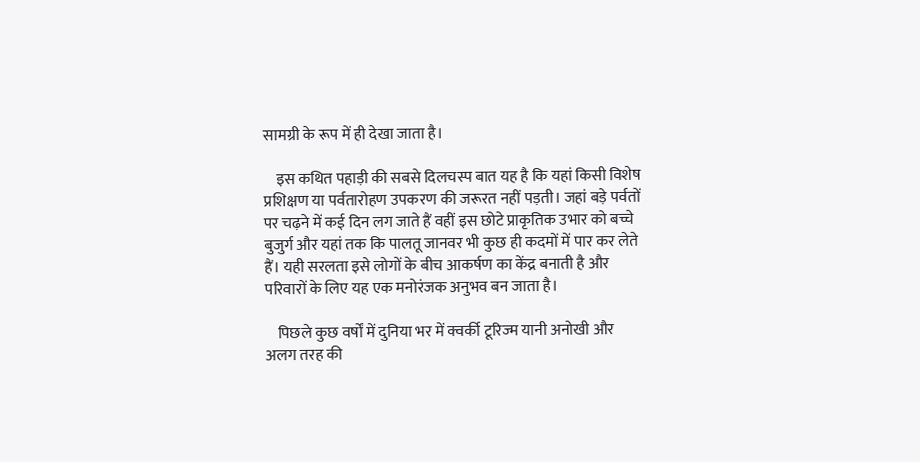सामग्री के रूप में ही देखा जाता है।

    इस कथित पहाड़ी की सबसे दिलचस्प बात यह है कि यहां किसी विशेष प्रशिक्षण या पर्वतारोहण उपकरण की जरूरत नहीं पड़ती। जहां बड़े पर्वतों पर चढ़ने में कई दिन लग जाते हैं वहीं इस छोटे प्राकृतिक उभार को बच्चे बुजुर्ग और यहां तक कि पालतू जानवर भी कुछ ही कदमों में पार कर लेते हैं। यही सरलता इसे लोगों के बीच आकर्षण का केंद्र बनाती है और परिवारों के लिए यह एक मनोरंजक अनुभव बन जाता है।

    पिछले कुछ वर्षों में दुनिया भर में क्वर्की टूरिज्म यानी अनोखी और अलग तरह की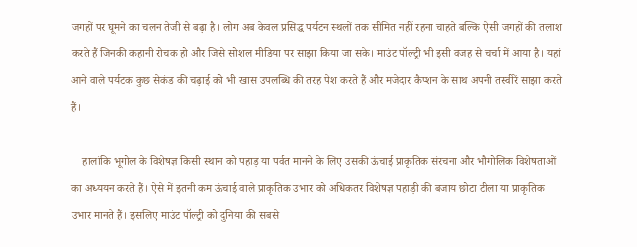जगहों पर घूमने का चलन तेजी से बढ़ा है। लोग अब केवल प्रसिद्ध पर्यटन स्थलों तक सीमित नहीं रहना चाहते बल्कि ऐसी जगहों की तलाश करते हैं जिनकी कहानी रोचक हो और जिसे सोशल मीडिया पर साझा किया जा सके। माउंट पॉल्ट्री भी इसी वजह से चर्चा में आया है। यहां आने वाले पर्यटक कुछ सेकंड की चढ़ाई को भी खास उपलब्धि की तरह पेश करते हैं और मजेदार कैप्शन के साथ अपनी तस्वीरें साझा करते हैं।

    हालांकि भूगोल के विशेषज्ञ किसी स्थान को पहाड़ या पर्वत मानने के लिए उसकी ऊंचाई प्राकृतिक संरचना और भौगोलिक विशेषताओं का अध्ययन करते हैं। ऐसे में इतनी कम ऊंचाई वाले प्राकृतिक उभार को अधिकतर विशेषज्ञ पहाड़ी की बजाय छोटा टीला या प्राकृतिक उभार मानते हैं। इसलिए माउंट पॉल्ट्री को दुनिया की सबसे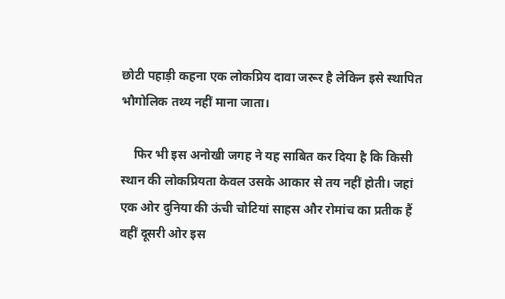छोटी पहाड़ी कहना एक लोकप्रिय दावा जरूर है लेकिन इसे स्थापित भौगोलिक तथ्य नहीं माना जाता।

    फिर भी इस अनोखी जगह ने यह साबित कर दिया है कि किसी स्थान की लोकप्रियता केवल उसके आकार से तय नहीं होती। जहां एक ओर दुनिया की ऊंची चोटियां साहस और रोमांच का प्रतीक हैं वहीं दूसरी ओर इस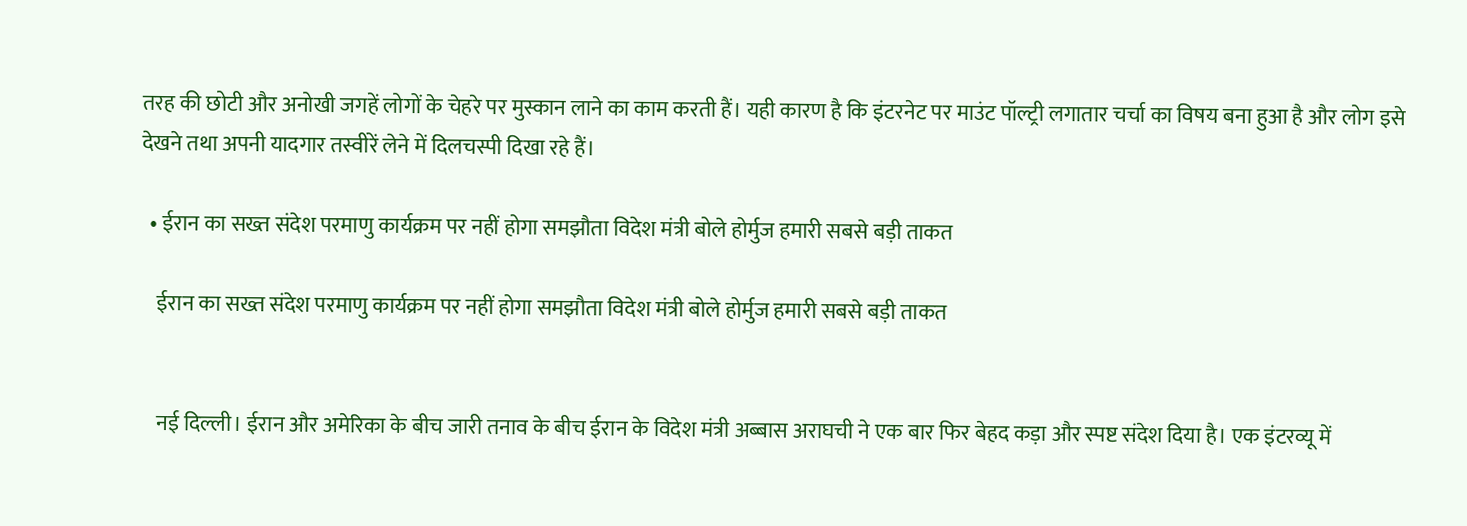तरह की छोटी और अनोखी जगहें लोगों के चेहरे पर मुस्कान लाने का काम करती हैं। यही कारण है कि इंटरनेट पर माउंट पॉल्ट्री लगातार चर्चा का विषय बना हुआ है और लोग इसे देखने तथा अपनी यादगार तस्वीरें लेने में दिलचस्पी दिखा रहे हैं।

  • ईरान का सख्त संदेश परमाणु कार्यक्रम पर नहीं होगा समझौता विदेश मंत्री बोले होर्मुज हमारी सबसे बड़ी ताकत

    ईरान का सख्त संदेश परमाणु कार्यक्रम पर नहीं होगा समझौता विदेश मंत्री बोले होर्मुज हमारी सबसे बड़ी ताकत


    नई दिल्ली। ईरान और अमेरिका के बीच जारी तनाव के बीच ईरान के विदेश मंत्री अब्बास अराघची ने एक बार फिर बेहद कड़ा और स्पष्ट संदेश दिया है। एक इंटरव्यू में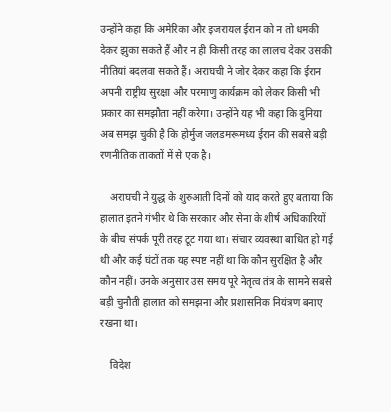उन्होंने कहा कि अमेरिका और इजरायल ईरान को न तो धमकी देकर झुका सकते हैं और न ही किसी तरह का लालच देकर उसकी नीतियां बदलवा सकते हैं। अराघची ने जोर देकर कहा कि ईरान अपनी राष्ट्रीय सुरक्षा और परमाणु कार्यक्रम को लेकर किसी भी प्रकार का समझौता नहीं करेगा। उन्होंने यह भी कहा कि दुनिया अब समझ चुकी है कि होर्मुज जलडमरूमध्य ईरान की सबसे बड़ी रणनीतिक ताकतों में से एक है।

    अराघची ने युद्ध के शुरुआती दिनों को याद करते हुए बताया कि हालात इतने गंभीर थे कि सरकार और सेना के शीर्ष अधिकारियों के बीच संपर्क पूरी तरह टूट गया था। संचार व्यवस्था बाधित हो गई थी और कई घंटों तक यह स्पष्ट नहीं था कि कौन सुरक्षित है और कौन नहीं। उनके अनुसार उस समय पूरे नेतृत्व तंत्र के सामने सबसे बड़ी चुनौती हालात को समझना और प्रशासनिक नियंत्रण बनाए रखना था।

    विदेश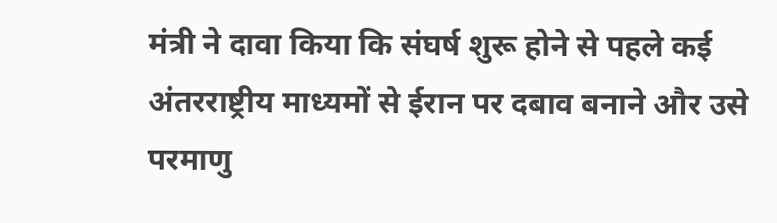मंत्री ने दावा किया कि संघर्ष शुरू होने से पहले कई अंतरराष्ट्रीय माध्यमों से ईरान पर दबाव बनाने और उसे परमाणु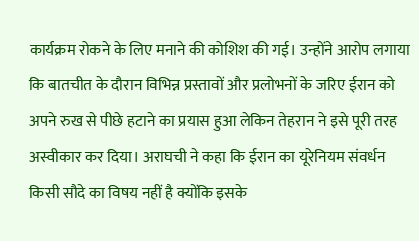कार्यक्रम रोकने के लिए मनाने की कोशिश की गई। उन्होंने आरोप लगाया कि बातचीत के दौरान विभिन्न प्रस्तावों और प्रलोभनों के जरिए ईरान को अपने रुख से पीछे हटाने का प्रयास हुआ लेकिन तेहरान ने इसे पूरी तरह अस्वीकार कर दिया। अराघची ने कहा कि ईरान का यूरेनियम संवर्धन किसी सौदे का विषय नहीं है क्योंकि इसके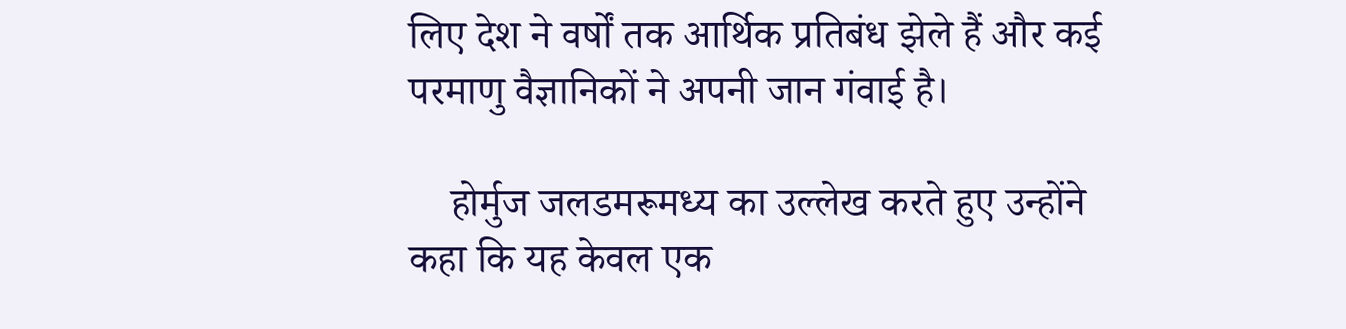लिए देश ने वर्षों तक आर्थिक प्रतिबंध झेले हैं और कई परमाणु वैज्ञानिकों ने अपनी जान गंवाई है।

    होर्मुज जलडमरूमध्य का उल्लेख करते हुए उन्होंने कहा कि यह केवल एक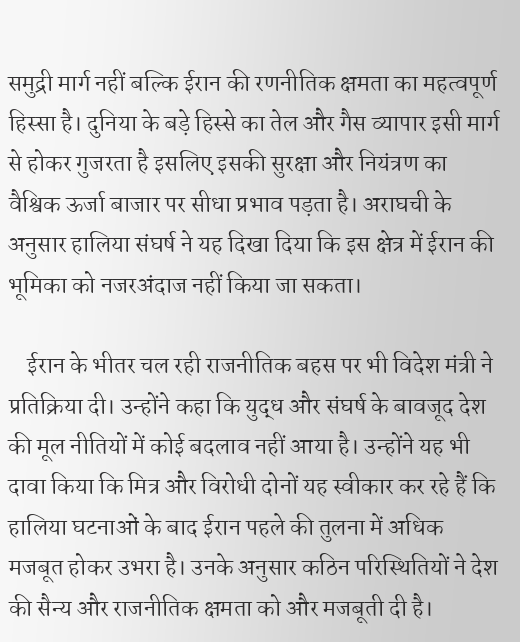समुद्री मार्ग नहीं बल्कि ईरान की रणनीतिक क्षमता का महत्वपूर्ण हिस्सा है। दुनिया के बड़े हिस्से का तेल और गैस व्यापार इसी मार्ग से होकर गुजरता है इसलिए इसकी सुरक्षा और नियंत्रण का वैश्विक ऊर्जा बाजार पर सीधा प्रभाव पड़ता है। अराघची के अनुसार हालिया संघर्ष ने यह दिखा दिया कि इस क्षेत्र में ईरान की भूमिका को नजरअंदाज नहीं किया जा सकता।

    ईरान के भीतर चल रही राजनीतिक बहस पर भी विदेश मंत्री ने प्रतिक्रिया दी। उन्होंने कहा कि युद्ध और संघर्ष के बावजूद देश की मूल नीतियों में कोई बदलाव नहीं आया है। उन्होंने यह भी दावा किया कि मित्र और विरोधी दोनों यह स्वीकार कर रहे हैं कि हालिया घटनाओं के बाद ईरान पहले की तुलना में अधिक मजबूत होकर उभरा है। उनके अनुसार कठिन परिस्थितियों ने देश की सैन्य और राजनीतिक क्षमता को और मजबूती दी है।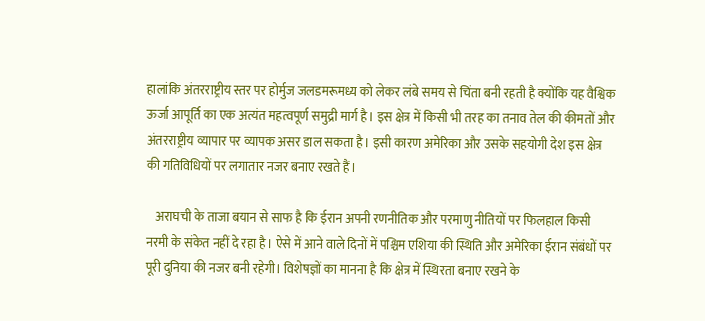हालांकि अंतरराष्ट्रीय स्तर पर होर्मुज जलडमरूमध्य को लेकर लंबे समय से चिंता बनी रहती है क्योंकि यह वैश्विक ऊर्जा आपूर्ति का एक अत्यंत महत्वपूर्ण समुद्री मार्ग है। इस क्षेत्र में किसी भी तरह का तनाव तेल की कीमतों और अंतरराष्ट्रीय व्यापार पर व्यापक असर डाल सकता है। इसी कारण अमेरिका और उसके सहयोगी देश इस क्षेत्र की गतिविधियों पर लगातार नजर बनाए रखते हैं।

    अराघची के ताजा बयान से साफ है कि ईरान अपनी रणनीतिक और परमाणु नीतियों पर फिलहाल किसी नरमी के संकेत नहीं दे रहा है। ऐसे में आने वाले दिनों में पश्चिम एशिया की स्थिति और अमेरिका ईरान संबंधों पर पूरी दुनिया की नजर बनी रहेगी। विशेषज्ञों का मानना है कि क्षेत्र में स्थिरता बनाए रखने के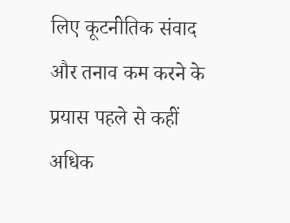लिए कूटनीतिक संवाद और तनाव कम करने के प्रयास पहले से कहीं अधिक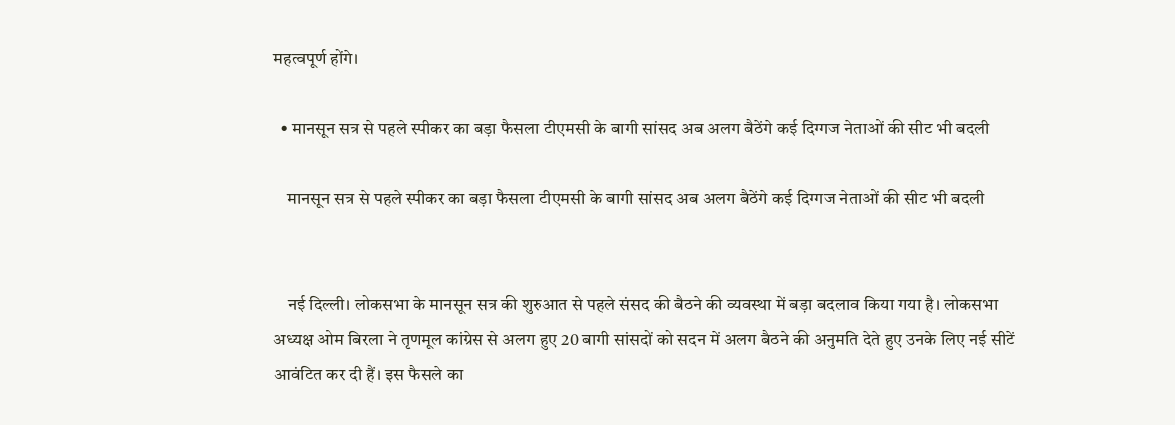महत्वपूर्ण होंगे।

  • मानसून सत्र से पहले स्पीकर का बड़ा फैसला टीएमसी के बागी सांसद अब अलग बैठेंगे कई दिग्गज नेताओं की सीट भी बदली

    मानसून सत्र से पहले स्पीकर का बड़ा फैसला टीएमसी के बागी सांसद अब अलग बैठेंगे कई दिग्गज नेताओं की सीट भी बदली


    नई दिल्ली। लोकसभा के मानसून सत्र की शुरुआत से पहले संसद की बैठने की व्यवस्था में बड़ा बदलाव किया गया है। लोकसभा अध्यक्ष ओम बिरला ने तृणमूल कांग्रेस से अलग हुए 20 बागी सांसदों को सदन में अलग बैठने की अनुमति देते हुए उनके लिए नई सीटें आवंटित कर दी हैं। इस फैसले का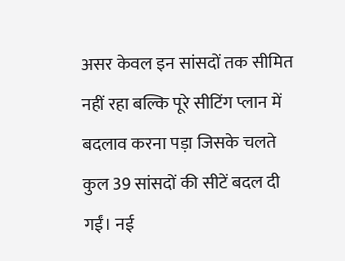असर केवल इन सांसदों तक सीमित नहीं रहा बल्कि पूरे सीटिंग प्लान में बदलाव करना पड़ा जिसके चलते कुल 39 सांसदों की सीटें बदल दी गईं। नई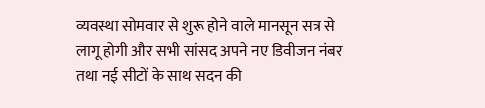व्यवस्था सोमवार से शुरू होने वाले मानसून सत्र से लागू होगी और सभी सांसद अपने नए डिवीजन नंबर तथा नई सीटों के साथ सदन की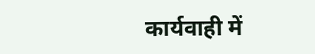कार्यवाही में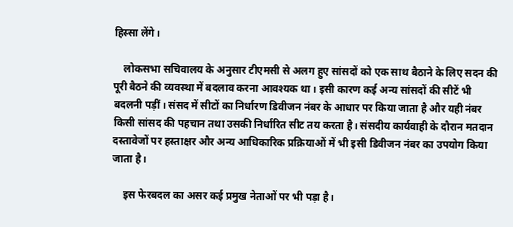हिस्सा लेंगे।

    लोकसभा सचिवालय के अनुसार टीएमसी से अलग हुए सांसदों को एक साथ बैठाने के लिए सदन की पूरी बैठने की व्यवस्था में बदलाव करना आवश्यक था। इसी कारण कई अन्य सांसदों की सीटें भी बदलनी पड़ीं। संसद में सीटों का निर्धारण डिवीजन नंबर के आधार पर किया जाता है और यही नंबर किसी सांसद की पहचान तथा उसकी निर्धारित सीट तय करता है। संसदीय कार्यवाही के दौरान मतदान दस्तावेजों पर हस्ताक्षर और अन्य आधिकारिक प्रक्रियाओं में भी इसी डिवीजन नंबर का उपयोग किया जाता है।

    इस फेरबदल का असर कई प्रमुख नेताओं पर भी पड़ा है।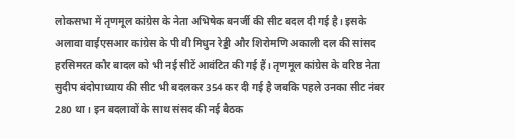लोकसभा में तृणमूल कांग्रेस के नेता अभिषेक बनर्जी की सीट बदल दी गई है। इसके अलावा वाईएसआर कांग्रेस के पी वी मिधुन रेड्डी और शिरोमणि अकाली दल की सांसद हरसिमरत कौर बादल को भी नई सीटें आवंटित की गई हैं। तृणमूल कांग्रेस के वरिष्ठ नेता सुदीप बंदोपाध्याय की सीट भी बदलकर 354 कर दी गई है जबकि पहले उनका सीट नंबर 280 था। इन बदलावों के साथ संसद की नई बैठक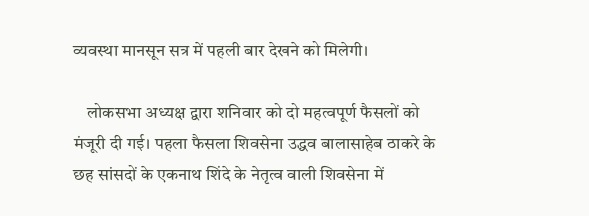व्यवस्था मानसून सत्र में पहली बार देखने को मिलेगी।

    लोकसभा अध्यक्ष द्वारा शनिवार को दो महत्वपूर्ण फैसलों को मंजूरी दी गई। पहला फैसला शिवसेना उद्धव बालासाहेब ठाकरे के छह सांसदों के एकनाथ शिंदे के नेतृत्व वाली शिवसेना में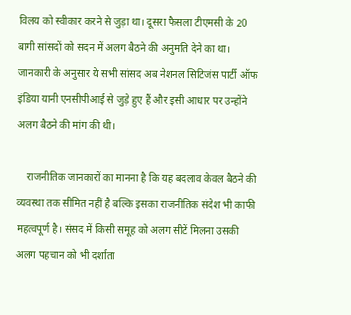विलय को स्वीकार करने से जुड़ा था। दूसरा फैसला टीएमसी के 20 बागी सांसदों को सदन में अलग बैठने की अनुमति देने का था। जानकारी के अनुसार ये सभी सांसद अब नेशनल सिटिजंस पार्टी ऑफ इंडिया यानी एनसीपीआई से जुड़े हुए हैं और इसी आधार पर उन्होंने अलग बैठने की मांग की थी।

    राजनीतिक जानकारों का मानना है कि यह बदलाव केवल बैठने की व्यवस्था तक सीमित नहीं है बल्कि इसका राजनीतिक संदेश भी काफी महत्वपूर्ण है। संसद में किसी समूह को अलग सीटें मिलना उसकी अलग पहचान को भी दर्शाता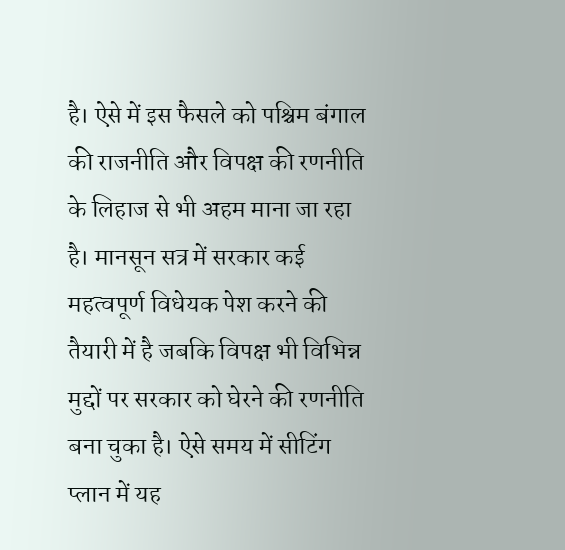है। ऐसे में इस फैसले को पश्चिम बंगाल की राजनीति और विपक्ष की रणनीति के लिहाज से भी अहम माना जा रहा है। मानसून सत्र में सरकार कई महत्वपूर्ण विधेयक पेश करने की तैयारी में है जबकि विपक्ष भी विभिन्न मुद्दों पर सरकार को घेरने की रणनीति बना चुका है। ऐसे समय में सीटिंग प्लान में यह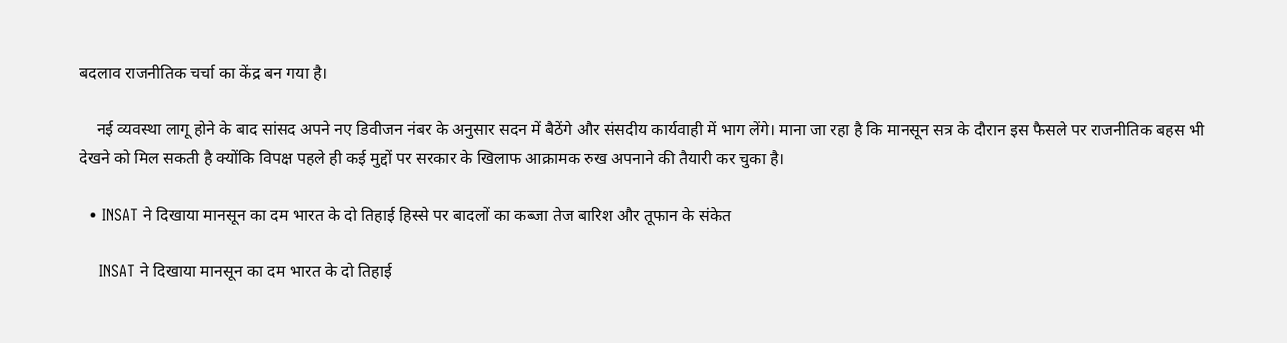बदलाव राजनीतिक चर्चा का केंद्र बन गया है।

    नई व्यवस्था लागू होने के बाद सांसद अपने नए डिवीजन नंबर के अनुसार सदन में बैठेंगे और संसदीय कार्यवाही में भाग लेंगे। माना जा रहा है कि मानसून सत्र के दौरान इस फैसले पर राजनीतिक बहस भी देखने को मिल सकती है क्योंकि विपक्ष पहले ही कई मुद्दों पर सरकार के खिलाफ आक्रामक रुख अपनाने की तैयारी कर चुका है।

  • INSAT ने दिखाया मानसून का दम भारत के दो तिहाई हिस्से पर बादलों का कब्जा तेज बारिश और तूफान के संकेत

    INSAT ने दिखाया मानसून का दम भारत के दो तिहाई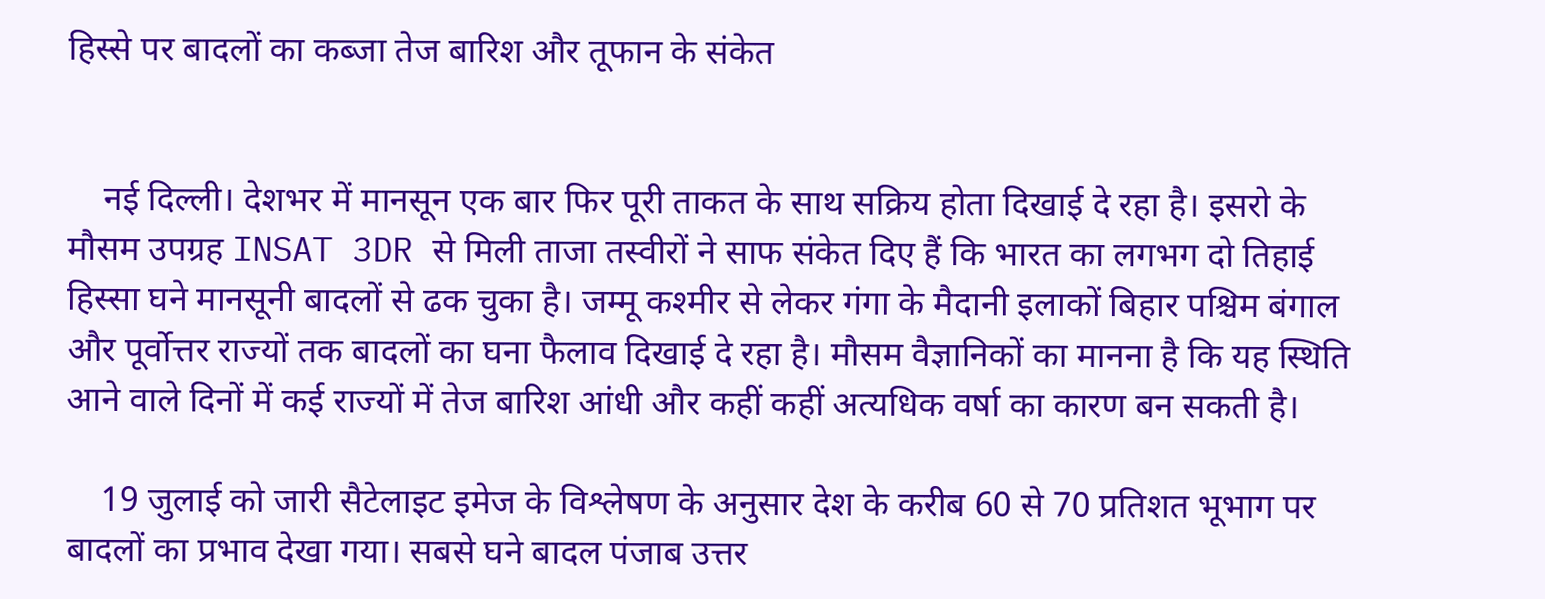हिस्से पर बादलों का कब्जा तेज बारिश और तूफान के संकेत


    नई दिल्ली। देशभर में मानसून एक बार फिर पूरी ताकत के साथ सक्रिय होता दिखाई दे रहा है। इसरो के मौसम उपग्रह INSAT 3DR से मिली ताजा तस्वीरों ने साफ संकेत दिए हैं कि भारत का लगभग दो तिहाई हिस्सा घने मानसूनी बादलों से ढक चुका है। जम्मू कश्मीर से लेकर गंगा के मैदानी इलाकों बिहार पश्चिम बंगाल और पूर्वोत्तर राज्यों तक बादलों का घना फैलाव दिखाई दे रहा है। मौसम वैज्ञानिकों का मानना है कि यह स्थिति आने वाले दिनों में कई राज्यों में तेज बारिश आंधी और कहीं कहीं अत्यधिक वर्षा का कारण बन सकती है।

    19 जुलाई को जारी सैटेलाइट इमेज के विश्लेषण के अनुसार देश के करीब 60 से 70 प्रतिशत भूभाग पर बादलों का प्रभाव देखा गया। सबसे घने बादल पंजाब उत्तर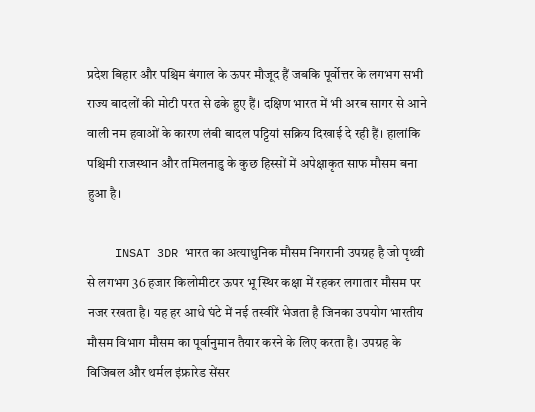प्रदेश बिहार और पश्चिम बंगाल के ऊपर मौजूद हैं जबकि पूर्वोत्तर के लगभग सभी राज्य बादलों की मोटी परत से ढके हुए हैं। दक्षिण भारत में भी अरब सागर से आने वाली नम हवाओं के कारण लंबी बादल पट्टियां सक्रिय दिखाई दे रही हैं। हालांकि पश्चिमी राजस्थान और तमिलनाडु के कुछ हिस्सों में अपेक्षाकृत साफ मौसम बना हुआ है।

    INSAT 3DR भारत का अत्याधुनिक मौसम निगरानी उपग्रह है जो पृथ्वी से लगभग 36 हजार किलोमीटर ऊपर भू स्थिर कक्षा में रहकर लगातार मौसम पर नजर रखता है। यह हर आधे घंटे में नई तस्वीरें भेजता है जिनका उपयोग भारतीय मौसम विभाग मौसम का पूर्वानुमान तैयार करने के लिए करता है। उपग्रह के विजिबल और थर्मल इंफ्रारेड सेंसर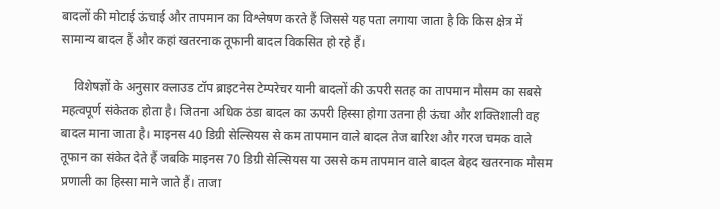बादलों की मोटाई ऊंचाई और तापमान का विश्लेषण करते हैं जिससे यह पता लगाया जाता है कि किस क्षेत्र में सामान्य बादल हैं और कहां खतरनाक तूफानी बादल विकसित हो रहे हैं।

    विशेषज्ञों के अनुसार क्लाउड टॉप ब्राइटनेस टेम्परेचर यानी बादलों की ऊपरी सतह का तापमान मौसम का सबसे महत्वपूर्ण संकेतक होता है। जितना अधिक ठंडा बादल का ऊपरी हिस्सा होगा उतना ही ऊंचा और शक्तिशाली वह बादल माना जाता है। माइनस 40 डिग्री सेल्सियस से कम तापमान वाले बादल तेज बारिश और गरज चमक वाले तूफान का संकेत देते हैं जबकि माइनस 70 डिग्री सेल्सियस या उससे कम तापमान वाले बादल बेहद खतरनाक मौसम प्रणाली का हिस्सा माने जाते हैं। ताजा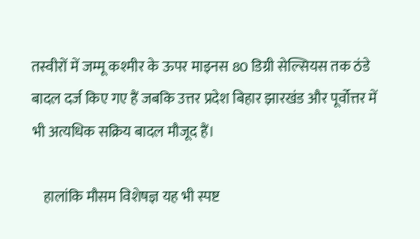तस्वीरों में जम्मू कश्मीर के ऊपर माइनस 80 डिग्री सेल्सियस तक ठंडे बादल दर्ज किए गए हैं जबकि उत्तर प्रदेश बिहार झारखंड और पूर्वोत्तर में भी अत्यधिक सक्रिय बादल मौजूद हैं।

    हालांकि मौसम विशेषज्ञ यह भी स्पष्ट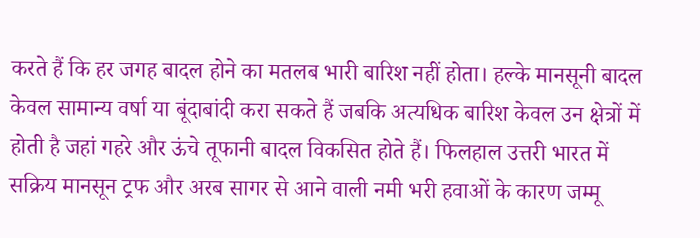करते हैं कि हर जगह बादल होने का मतलब भारी बारिश नहीं होता। हल्के मानसूनी बादल केवल सामान्य वर्षा या बूंदाबांदी करा सकते हैं जबकि अत्यधिक बारिश केवल उन क्षेत्रों में होती है जहां गहरे और ऊंचे तूफानी बादल विकसित होते हैं। फिलहाल उत्तरी भारत में सक्रिय मानसून ट्रफ और अरब सागर से आने वाली नमी भरी हवाओं के कारण जम्मू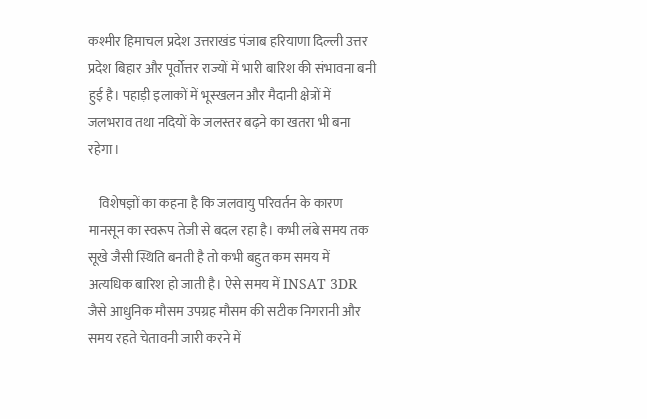कश्मीर हिमाचल प्रदेश उत्तराखंड पंजाब हरियाणा दिल्ली उत्तर प्रदेश बिहार और पूर्वोत्तर राज्यों में भारी बारिश की संभावना बनी हुई है। पहाड़ी इलाकों में भूस्खलन और मैदानी क्षेत्रों में जलभराव तथा नदियों के जलस्तर बढ़ने का खतरा भी बना रहेगा।

    विशेषज्ञों का कहना है कि जलवायु परिवर्तन के कारण मानसून का स्वरूप तेजी से बदल रहा है। कभी लंबे समय तक सूखे जैसी स्थिति बनती है तो कभी बहुत कम समय में अत्यधिक बारिश हो जाती है। ऐसे समय में INSAT 3DR जैसे आधुनिक मौसम उपग्रह मौसम की सटीक निगरानी और समय रहते चेतावनी जारी करने में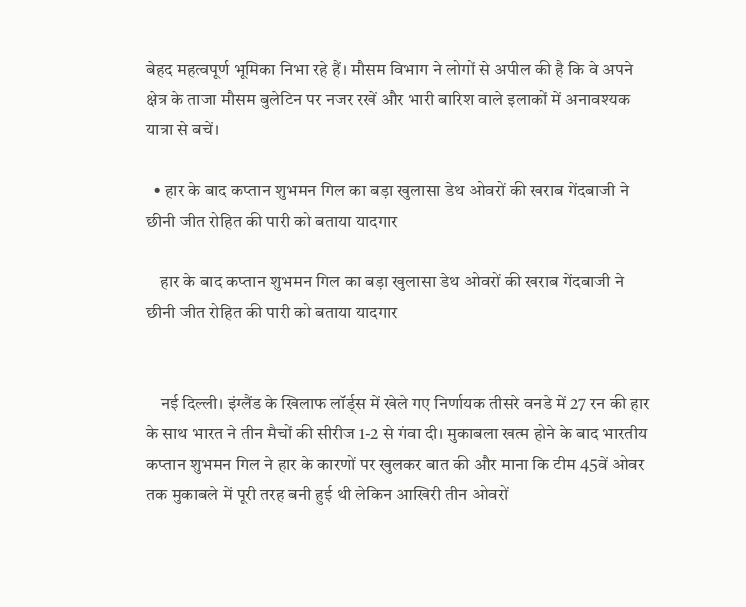बेहद महत्वपूर्ण भूमिका निभा रहे हैं। मौसम विभाग ने लोगों से अपील की है कि वे अपने क्षेत्र के ताजा मौसम बुलेटिन पर नजर रखें और भारी बारिश वाले इलाकों में अनावश्यक यात्रा से बचें।

  • हार के बाद कप्तान शुभमन गिल का बड़ा खुलासा डेथ ओवरों की खराब गेंदबाजी ने छीनी जीत रोहित की पारी को बताया यादगार

    हार के बाद कप्तान शुभमन गिल का बड़ा खुलासा डेथ ओवरों की खराब गेंदबाजी ने छीनी जीत रोहित की पारी को बताया यादगार


    नई दिल्ली। इंग्लैंड के खिलाफ लॉर्ड्स में खेले गए निर्णायक तीसरे वनडे में 27 रन की हार के साथ भारत ने तीन मैचों की सीरीज 1-2 से गंवा दी। मुकाबला खत्म होने के बाद भारतीय कप्तान शुभमन गिल ने हार के कारणों पर खुलकर बात की और माना कि टीम 45वें ओवर तक मुकाबले में पूरी तरह बनी हुई थी लेकिन आखिरी तीन ओवरों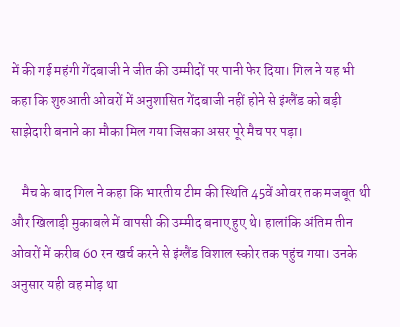में की गई महंगी गेंदबाजी ने जीत की उम्मीदों पर पानी फेर दिया। गिल ने यह भी कहा कि शुरुआती ओवरों में अनुशासित गेंदबाजी नहीं होने से इंग्लैंड को बड़ी साझेदारी बनाने का मौका मिल गया जिसका असर पूरे मैच पर पड़ा।

    मैच के बाद गिल ने कहा कि भारतीय टीम की स्थिति 45वें ओवर तक मजबूत थी और खिलाड़ी मुकाबले में वापसी की उम्मीद बनाए हुए थे। हालांकि अंतिम तीन ओवरों में करीब 60 रन खर्च करने से इंग्लैंड विशाल स्कोर तक पहुंच गया। उनके अनुसार यही वह मोड़ था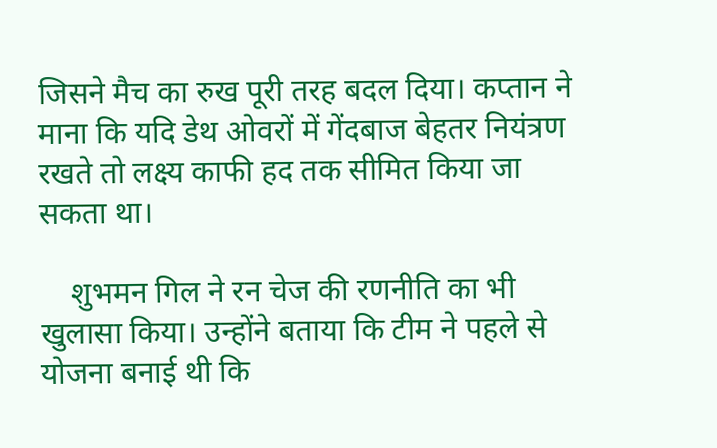जिसने मैच का रुख पूरी तरह बदल दिया। कप्तान ने माना कि यदि डेथ ओवरों में गेंदबाज बेहतर नियंत्रण रखते तो लक्ष्य काफी हद तक सीमित किया जा सकता था।

    शुभमन गिल ने रन चेज की रणनीति का भी खुलासा किया। उन्होंने बताया कि टीम ने पहले से योजना बनाई थी कि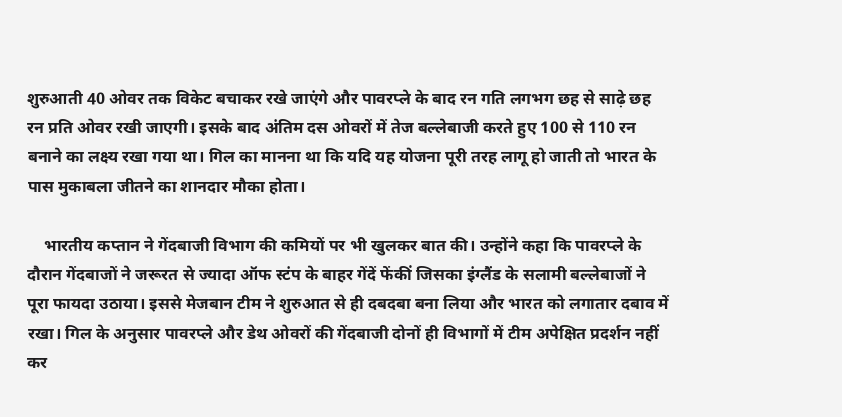शुरुआती 40 ओवर तक विकेट बचाकर रखे जाएंगे और पावरप्ले के बाद रन गति लगभग छह से साढ़े छह रन प्रति ओवर रखी जाएगी। इसके बाद अंतिम दस ओवरों में तेज बल्लेबाजी करते हुए 100 से 110 रन बनाने का लक्ष्य रखा गया था। गिल का मानना था कि यदि यह योजना पूरी तरह लागू हो जाती तो भारत के पास मुकाबला जीतने का शानदार मौका होता।

    भारतीय कप्तान ने गेंदबाजी विभाग की कमियों पर भी खुलकर बात की। उन्होंने कहा कि पावरप्ले के दौरान गेंदबाजों ने जरूरत से ज्यादा ऑफ स्टंप के बाहर गेंदें फेंकीं जिसका इंग्लैंड के सलामी बल्लेबाजों ने पूरा फायदा उठाया। इससे मेजबान टीम ने शुरुआत से ही दबदबा बना लिया और भारत को लगातार दबाव में रखा। गिल के अनुसार पावरप्ले और डेथ ओवरों की गेंदबाजी दोनों ही विभागों में टीम अपेक्षित प्रदर्शन नहीं कर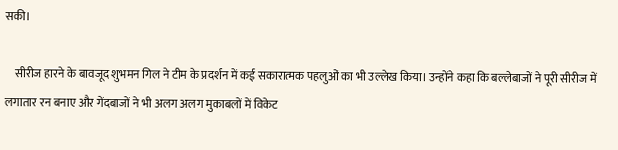सकी।

    सीरीज हारने के बावजूद शुभमन गिल ने टीम के प्रदर्शन में कई सकारात्मक पहलुओं का भी उल्लेख किया। उन्होंने कहा कि बल्लेबाजों ने पूरी सीरीज में लगातार रन बनाए और गेंदबाजों ने भी अलग अलग मुकाबलों में विकेट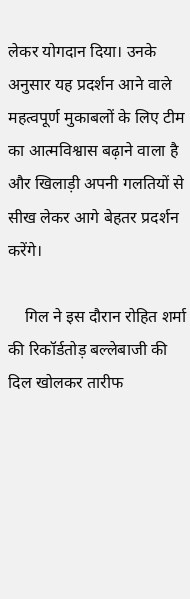लेकर योगदान दिया। उनके अनुसार यह प्रदर्शन आने वाले महत्वपूर्ण मुकाबलों के लिए टीम का आत्मविश्वास बढ़ाने वाला है और खिलाड़ी अपनी गलतियों से सीख लेकर आगे बेहतर प्रदर्शन करेंगे।

    गिल ने इस दौरान रोहित शर्मा की रिकॉर्डतोड़ बल्लेबाजी की दिल खोलकर तारीफ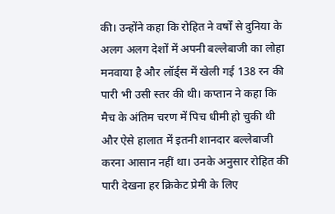की। उन्होंने कहा कि रोहित ने वर्षों से दुनिया के अलग अलग देशों में अपनी बल्लेबाजी का लोहा मनवाया है और लॉर्ड्स में खेली गई 138 रन की पारी भी उसी स्तर की थी। कप्तान ने कहा कि मैच के अंतिम चरण में पिच धीमी हो चुकी थी और ऐसे हालात में इतनी शानदार बल्लेबाजी करना आसान नहीं था। उनके अनुसार रोहित की पारी देखना हर क्रिकेट प्रेमी के लिए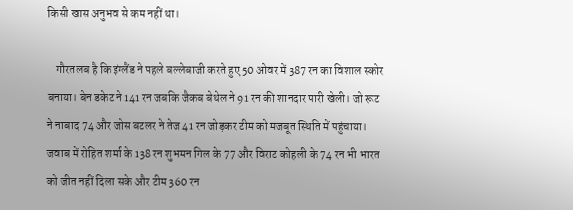किसी खास अनुभव से कम नहीं था।

    गौरतलब है कि इंग्लैंड ने पहले बल्लेबाजी करते हुए 50 ओवर में 387 रन का विशाल स्कोर बनाया। बेन डकेट ने 141 रन जबकि जैकब बेथेल ने 91 रन की शानदार पारी खेली। जो रूट ने नाबाद 74 और जोस बटलर ने तेज 41 रन जोड़कर टीम को मजबूत स्थिति में पहुंचाया। जवाब में रोहित शर्मा के 138 रन शुभमन गिल के 77 और विराट कोहली के 74 रन भी भारत को जीत नहीं दिला सके और टीम 360 रन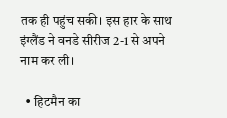तक ही पहुंच सकी। इस हार के साथ इंग्लैंड ने वनडे सीरीज 2-1 से अपने नाम कर ली।

  • हिटमैन का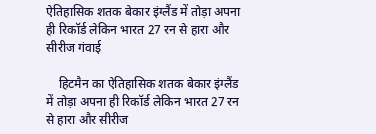ऐतिहासिक शतक बेकार इंग्लैंड में तोड़ा अपना ही रिकॉर्ड लेकिन भारत 27 रन से हारा और सीरीज गंवाई

    हिटमैन का ऐतिहासिक शतक बेकार इंग्लैंड में तोड़ा अपना ही रिकॉर्ड लेकिन भारत 27 रन से हारा और सीरीज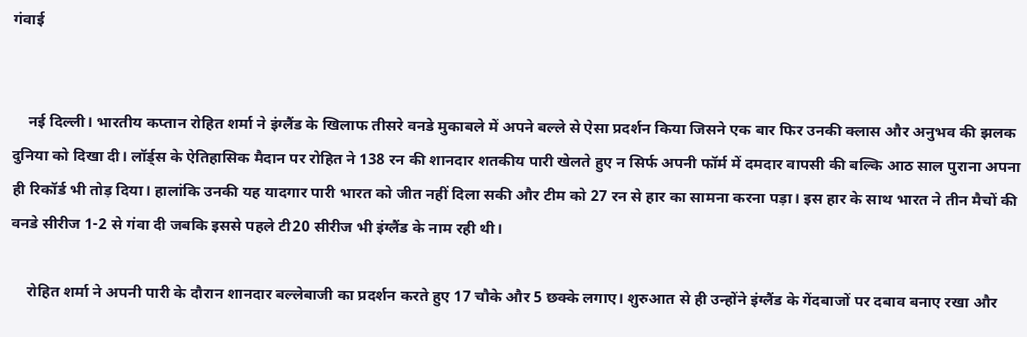गंवाई


    नई दिल्ली। भारतीय कप्तान रोहित शर्मा ने इंग्लैंड के खिलाफ तीसरे वनडे मुकाबले में अपने बल्ले से ऐसा प्रदर्शन किया जिसने एक बार फिर उनकी क्लास और अनुभव की झलक दुनिया को दिखा दी। लॉर्ड्स के ऐतिहासिक मैदान पर रोहित ने 138 रन की शानदार शतकीय पारी खेलते हुए न सिर्फ अपनी फॉर्म में दमदार वापसी की बल्कि आठ साल पुराना अपना ही रिकॉर्ड भी तोड़ दिया। हालांकि उनकी यह यादगार पारी भारत को जीत नहीं दिला सकी और टीम को 27 रन से हार का सामना करना पड़ा। इस हार के साथ भारत ने तीन मैचों की वनडे सीरीज 1-2 से गंवा दी जबकि इससे पहले टी20 सीरीज भी इंग्लैंड के नाम रही थी।

    रोहित शर्मा ने अपनी पारी के दौरान शानदार बल्लेबाजी का प्रदर्शन करते हुए 17 चौके और 5 छक्के लगाए। शुरुआत से ही उन्होंने इंग्लैंड के गेंदबाजों पर दबाव बनाए रखा और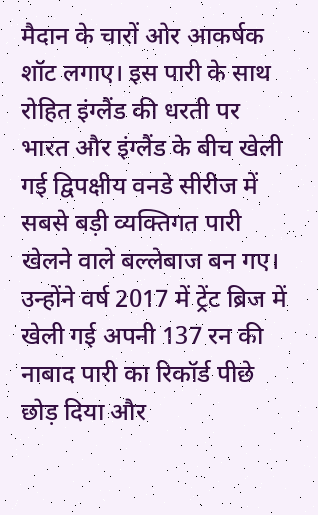मैदान के चारों ओर आकर्षक शॉट लगाए। इस पारी के साथ रोहित इंग्लैंड की धरती पर भारत और इंग्लैंड के बीच खेली गई द्विपक्षीय वनडे सीरीज में सबसे बड़ी व्यक्तिगत पारी खेलने वाले बल्लेबाज बन गए। उन्होंने वर्ष 2017 में ट्रेंट ब्रिज में खेली गई अपनी 137 रन की नाबाद पारी का रिकॉर्ड पीछे छोड़ दिया और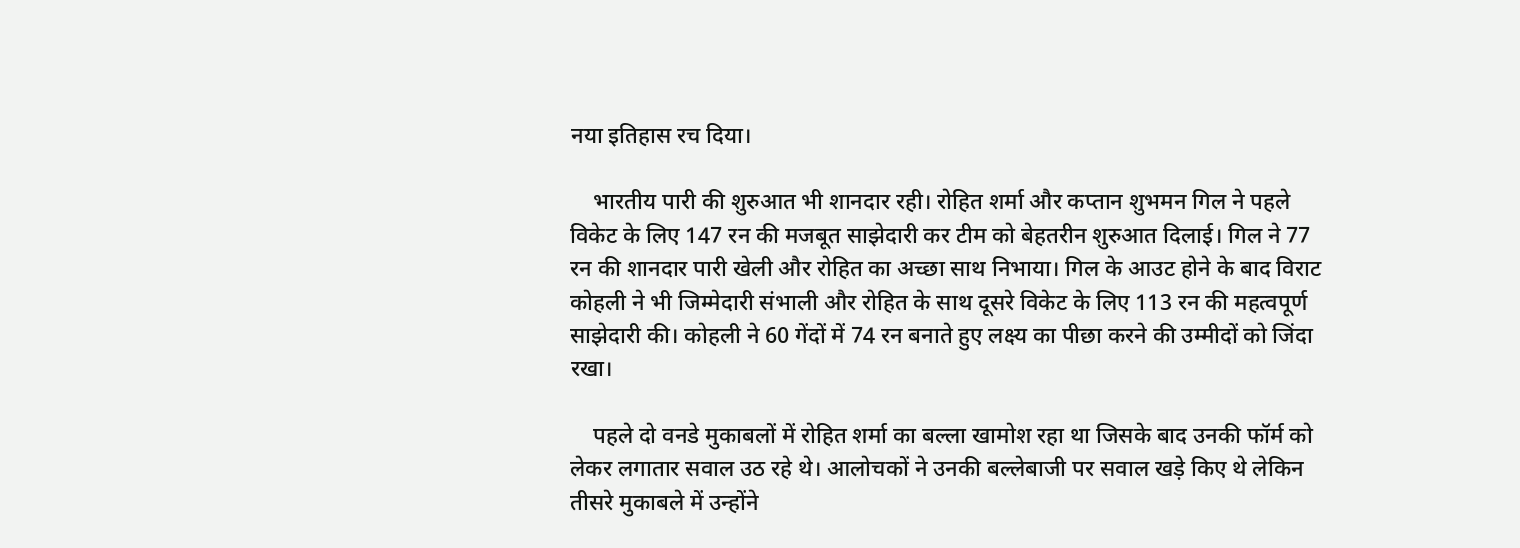नया इतिहास रच दिया।

    भारतीय पारी की शुरुआत भी शानदार रही। रोहित शर्मा और कप्तान शुभमन गिल ने पहले विकेट के लिए 147 रन की मजबूत साझेदारी कर टीम को बेहतरीन शुरुआत दिलाई। गिल ने 77 रन की शानदार पारी खेली और रोहित का अच्छा साथ निभाया। गिल के आउट होने के बाद विराट कोहली ने भी जिम्मेदारी संभाली और रोहित के साथ दूसरे विकेट के लिए 113 रन की महत्वपूर्ण साझेदारी की। कोहली ने 60 गेंदों में 74 रन बनाते हुए लक्ष्य का पीछा करने की उम्मीदों को जिंदा रखा।

    पहले दो वनडे मुकाबलों में रोहित शर्मा का बल्ला खामोश रहा था जिसके बाद उनकी फॉर्म को लेकर लगातार सवाल उठ रहे थे। आलोचकों ने उनकी बल्लेबाजी पर सवाल खड़े किए थे लेकिन तीसरे मुकाबले में उन्होंने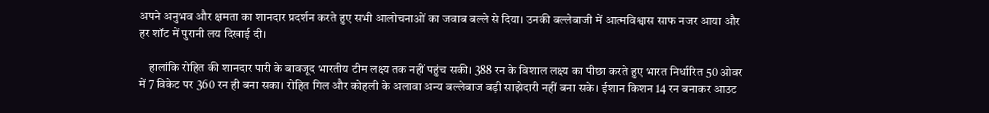अपने अनुभव और क्षमता का शानदार प्रदर्शन करते हुए सभी आलोचनाओं का जवाब बल्ले से दिया। उनकी बल्लेबाजी में आत्मविश्वास साफ नजर आया और हर शॉट में पुरानी लय दिखाई दी।

    हालांकि रोहित की शानदार पारी के बावजूद भारतीय टीम लक्ष्य तक नहीं पहुंच सकी। 388 रन के विशाल लक्ष्य का पीछा करते हुए भारत निर्धारित 50 ओवर में 7 विकेट पर 360 रन ही बना सका। रोहित गिल और कोहली के अलावा अन्य बल्लेबाज बड़ी साझेदारी नहीं बना सके। ईशान किशन 14 रन बनाकर आउट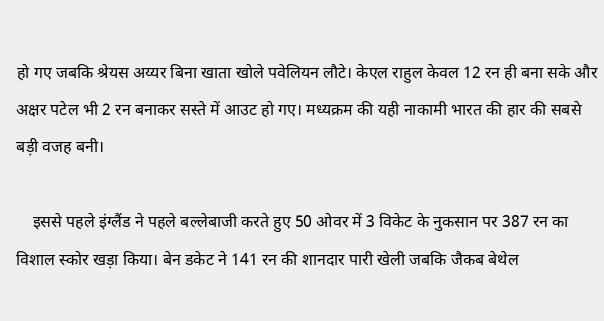हो गए जबकि श्रेयस अय्यर बिना खाता खोले पवेलियन लौटे। केएल राहुल केवल 12 रन ही बना सके और अक्षर पटेल भी 2 रन बनाकर सस्ते में आउट हो गए। मध्यक्रम की यही नाकामी भारत की हार की सबसे बड़ी वजह बनी।

    इससे पहले इंग्लैंड ने पहले बल्लेबाजी करते हुए 50 ओवर में 3 विकेट के नुकसान पर 387 रन का विशाल स्कोर खड़ा किया। बेन डकेट ने 141 रन की शानदार पारी खेली जबकि जैकब बेथेल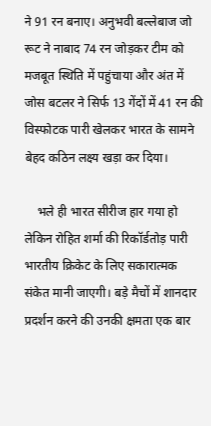ने 91 रन बनाए। अनुभवी बल्लेबाज जो रूट ने नाबाद 74 रन जोड़कर टीम को मजबूत स्थिति में पहुंचाया और अंत में जोस बटलर ने सिर्फ 13 गेंदों में 41 रन की विस्फोटक पारी खेलकर भारत के सामने बेहद कठिन लक्ष्य खड़ा कर दिया।

    भले ही भारत सीरीज हार गया हो लेकिन रोहित शर्मा की रिकॉर्डतोड़ पारी भारतीय क्रिकेट के लिए सकारात्मक संकेत मानी जाएगी। बड़े मैचों में शानदार प्रदर्शन करने की उनकी क्षमता एक बार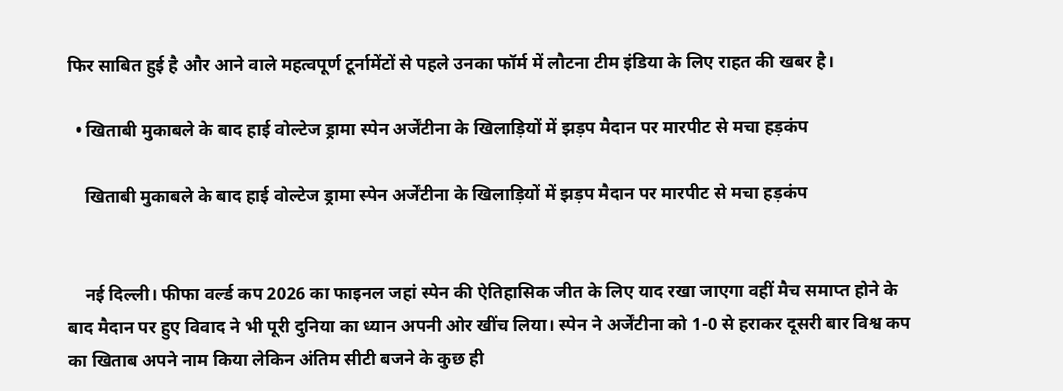फिर साबित हुई है और आने वाले महत्वपूर्ण टूर्नामेंटों से पहले उनका फॉर्म में लौटना टीम इंडिया के लिए राहत की खबर है।

  • खिताबी मुकाबले के बाद हाई वोल्टेज ड्रामा स्पेन अर्जेंटीना के खिलाड़ियों में झड़प मैदान पर मारपीट से मचा हड़कंप

    खिताबी मुकाबले के बाद हाई वोल्टेज ड्रामा स्पेन अर्जेंटीना के खिलाड़ियों में झड़प मैदान पर मारपीट से मचा हड़कंप


    नई दिल्ली। फीफा वर्ल्ड कप 2026 का फाइनल जहां स्पेन की ऐतिहासिक जीत के लिए याद रखा जाएगा वहीं मैच समाप्त होने के बाद मैदान पर हुए विवाद ने भी पूरी दुनिया का ध्यान अपनी ओर खींच लिया। स्पेन ने अर्जेंटीना को 1-0 से हराकर दूसरी बार विश्व कप का खिताब अपने नाम किया लेकिन अंतिम सीटी बजने के कुछ ही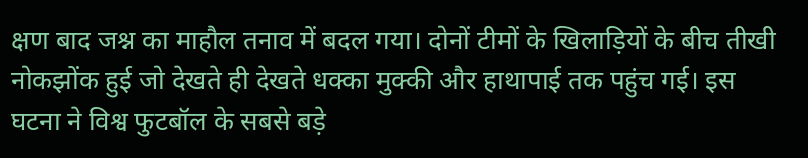क्षण बाद जश्न का माहौल तनाव में बदल गया। दोनों टीमों के खिलाड़ियों के बीच तीखी नोकझोंक हुई जो देखते ही देखते धक्का मुक्की और हाथापाई तक पहुंच गई। इस घटना ने विश्व फुटबॉल के सबसे बड़े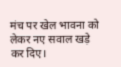मंच पर खेल भावना को लेकर नए सवाल खड़े कर दिए।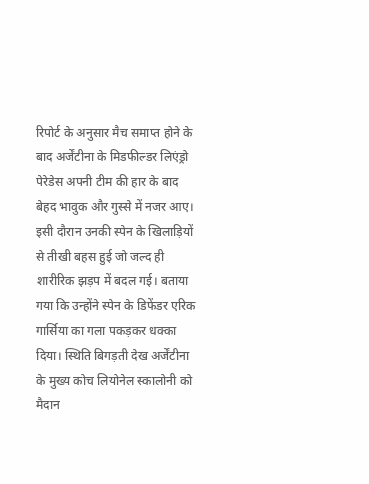रिपोर्ट के अनुसार मैच समाप्त होने के बाद अर्जेंटीना के मिडफील्डर लिएंड्रो पेरेडेस अपनी टीम की हार के बाद बेहद भावुक और गुस्से में नजर आए। इसी दौरान उनकी स्पेन के खिलाड़ियों से तीखी बहस हुई जो जल्द ही शारीरिक झड़प में बदल गई। बताया गया कि उन्होंने स्पेन के डिफेंडर एरिक गार्सिया का गला पकड़कर धक्का दिया। स्थिति बिगड़ती देख अर्जेंटीना के मुख्य कोच लियोनेल स्कालोनी को मैदान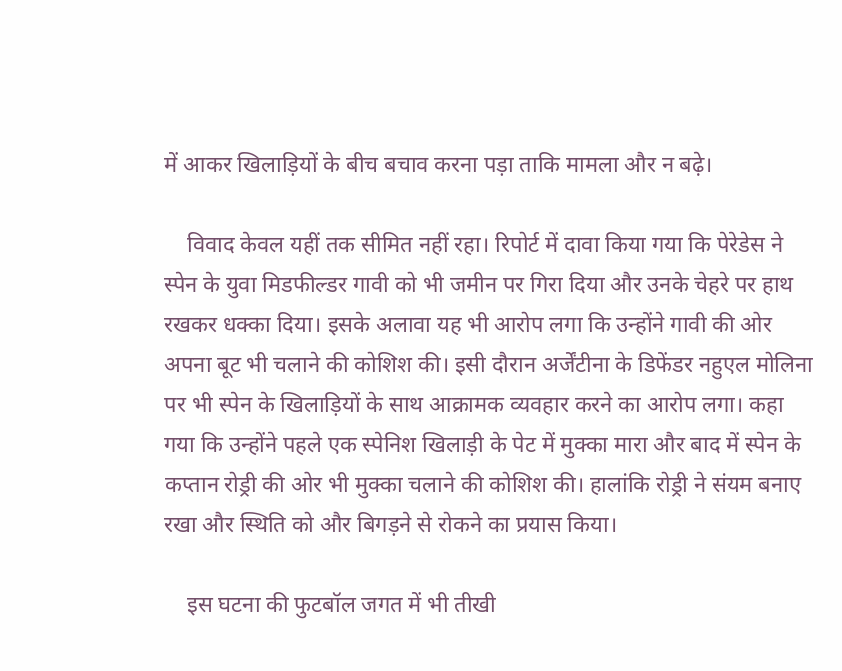में आकर खिलाड़ियों के बीच बचाव करना पड़ा ताकि मामला और न बढ़े।

    विवाद केवल यहीं तक सीमित नहीं रहा। रिपोर्ट में दावा किया गया कि पेरेडेस ने स्पेन के युवा मिडफील्डर गावी को भी जमीन पर गिरा दिया और उनके चेहरे पर हाथ रखकर धक्का दिया। इसके अलावा यह भी आरोप लगा कि उन्होंने गावी की ओर अपना बूट भी चलाने की कोशिश की। इसी दौरान अर्जेंटीना के डिफेंडर नहुएल मोलिना पर भी स्पेन के खिलाड़ियों के साथ आक्रामक व्यवहार करने का आरोप लगा। कहा गया कि उन्होंने पहले एक स्पेनिश खिलाड़ी के पेट में मुक्का मारा और बाद में स्पेन के कप्तान रोड्री की ओर भी मुक्का चलाने की कोशिश की। हालांकि रोड्री ने संयम बनाए रखा और स्थिति को और बिगड़ने से रोकने का प्रयास किया।

    इस घटना की फुटबॉल जगत में भी तीखी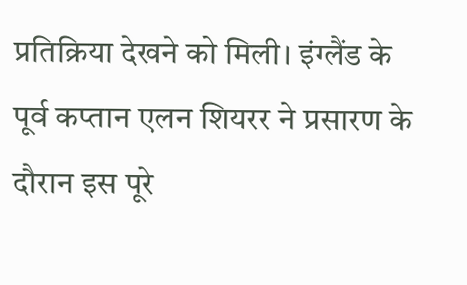प्रतिक्रिया देखने को मिली। इंग्लैंड के पूर्व कप्तान एलन शियरर ने प्रसारण के दौरान इस पूरे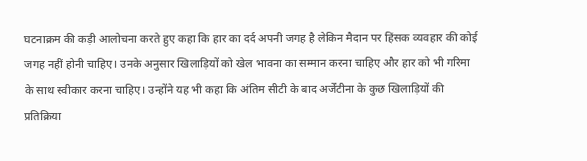घटनाक्रम की कड़ी आलोचना करते हुए कहा कि हार का दर्द अपनी जगह है लेकिन मैदान पर हिंसक व्यवहार की कोई जगह नहीं होनी चाहिए। उनके अनुसार खिलाड़ियों को खेल भावना का सम्मान करना चाहिए और हार को भी गरिमा के साथ स्वीकार करना चाहिए। उन्होंने यह भी कहा कि अंतिम सीटी के बाद अर्जेंटीना के कुछ खिलाड़ियों की प्रतिक्रिया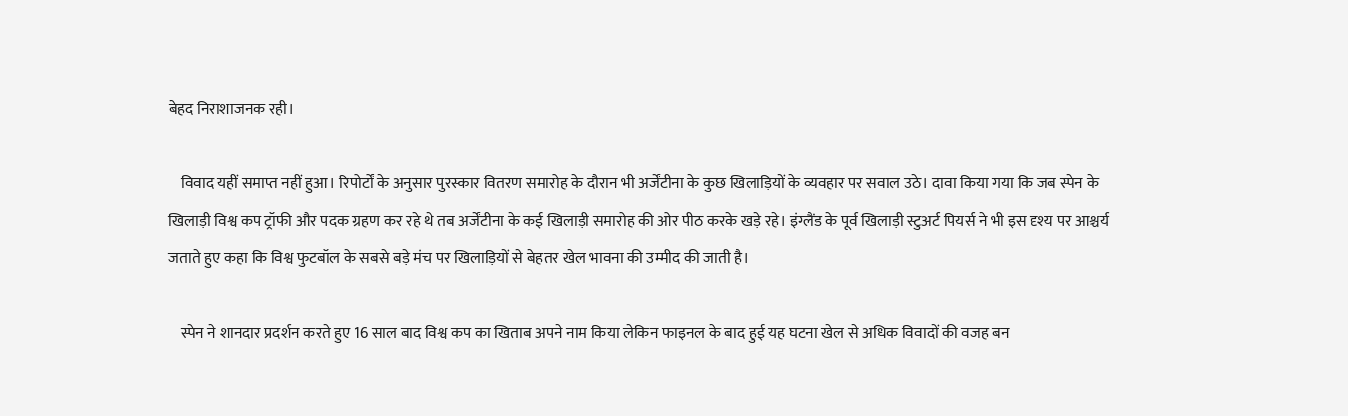बेहद निराशाजनक रही।

    विवाद यहीं समाप्त नहीं हुआ। रिपोर्टों के अनुसार पुरस्कार वितरण समारोह के दौरान भी अर्जेंटीना के कुछ खिलाड़ियों के व्यवहार पर सवाल उठे। दावा किया गया कि जब स्पेन के खिलाड़ी विश्व कप ट्रॉफी और पदक ग्रहण कर रहे थे तब अर्जेंटीना के कई खिलाड़ी समारोह की ओर पीठ करके खड़े रहे। इंग्लैंड के पूर्व खिलाड़ी स्टुअर्ट पियर्स ने भी इस दृश्य पर आश्चर्य जताते हुए कहा कि विश्व फुटबॉल के सबसे बड़े मंच पर खिलाड़ियों से बेहतर खेल भावना की उम्मीद की जाती है।

    स्पेन ने शानदार प्रदर्शन करते हुए 16 साल बाद विश्व कप का खिताब अपने नाम किया लेकिन फाइनल के बाद हुई यह घटना खेल से अधिक विवादों की वजह बन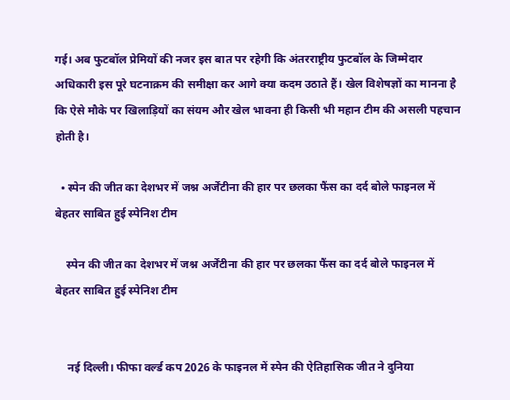गई। अब फुटबॉल प्रेमियों की नजर इस बात पर रहेगी कि अंतरराष्ट्रीय फुटबॉल के जिम्मेदार अधिकारी इस पूरे घटनाक्रम की समीक्षा कर आगे क्या कदम उठाते हैं। खेल विशेषज्ञों का मानना है कि ऐसे मौके पर खिलाड़ियों का संयम और खेल भावना ही किसी भी महान टीम की असली पहचान होती है।

  • स्पेन की जीत का देशभर में जश्न अर्जेंटीना की हार पर छलका फैंस का दर्द बोले फाइनल में बेहतर साबित हुई स्पेनिश टीम

    स्पेन की जीत का देशभर में जश्न अर्जेंटीना की हार पर छलका फैंस का दर्द बोले फाइनल में बेहतर साबित हुई स्पेनिश टीम


    नई दिल्ली। फीफा वर्ल्ड कप 2026 के फाइनल में स्पेन की ऐतिहासिक जीत ने दुनिया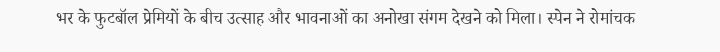भर के फुटबॉल प्रेमियों के बीच उत्साह और भावनाओं का अनोखा संगम देखने को मिला। स्पेन ने रोमांचक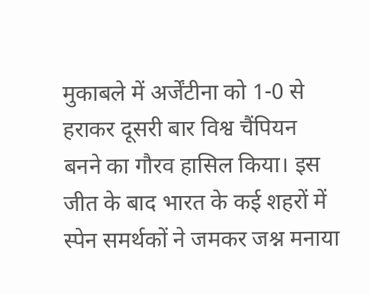मुकाबले में अर्जेंटीना को 1-0 से हराकर दूसरी बार विश्व चैंपियन बनने का गौरव हासिल किया। इस जीत के बाद भारत के कई शहरों में स्पेन समर्थकों ने जमकर जश्न मनाया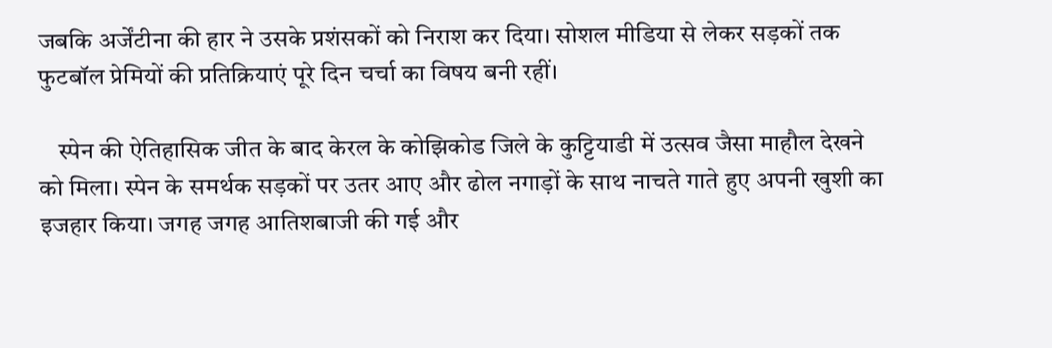जबकि अर्जेंटीना की हार ने उसके प्रशंसकों को निराश कर दिया। सोशल मीडिया से लेकर सड़कों तक फुटबॉल प्रेमियों की प्रतिक्रियाएं पूरे दिन चर्चा का विषय बनी रहीं।

    स्पेन की ऐतिहासिक जीत के बाद केरल के कोझिकोड जिले के कुट्टियाडी में उत्सव जैसा माहौल देखने को मिला। स्पेन के समर्थक सड़कों पर उतर आए और ढोल नगाड़ों के साथ नाचते गाते हुए अपनी खुशी का इजहार किया। जगह जगह आतिशबाजी की गई और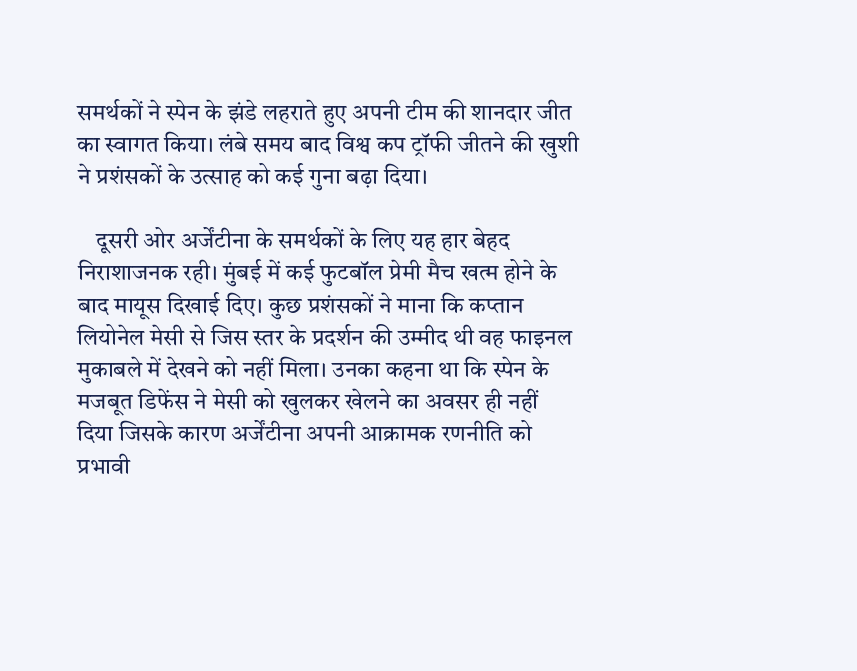समर्थकों ने स्पेन के झंडे लहराते हुए अपनी टीम की शानदार जीत का स्वागत किया। लंबे समय बाद विश्व कप ट्रॉफी जीतने की खुशी ने प्रशंसकों के उत्साह को कई गुना बढ़ा दिया।

    दूसरी ओर अर्जेंटीना के समर्थकों के लिए यह हार बेहद निराशाजनक रही। मुंबई में कई फुटबॉल प्रेमी मैच खत्म होने के बाद मायूस दिखाई दिए। कुछ प्रशंसकों ने माना कि कप्तान लियोनेल मेसी से जिस स्तर के प्रदर्शन की उम्मीद थी वह फाइनल मुकाबले में देखने को नहीं मिला। उनका कहना था कि स्पेन के मजबूत डिफेंस ने मेसी को खुलकर खेलने का अवसर ही नहीं दिया जिसके कारण अर्जेंटीना अपनी आक्रामक रणनीति को प्रभावी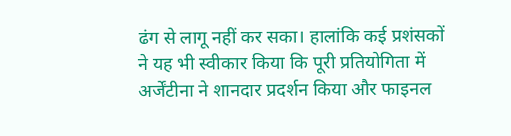ढंग से लागू नहीं कर सका। हालांकि कई प्रशंसकों ने यह भी स्वीकार किया कि पूरी प्रतियोगिता में अर्जेंटीना ने शानदार प्रदर्शन किया और फाइनल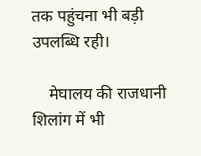तक पहुंचना भी बड़ी उपलब्धि रही।

    मेघालय की राजधानी शिलांग में भी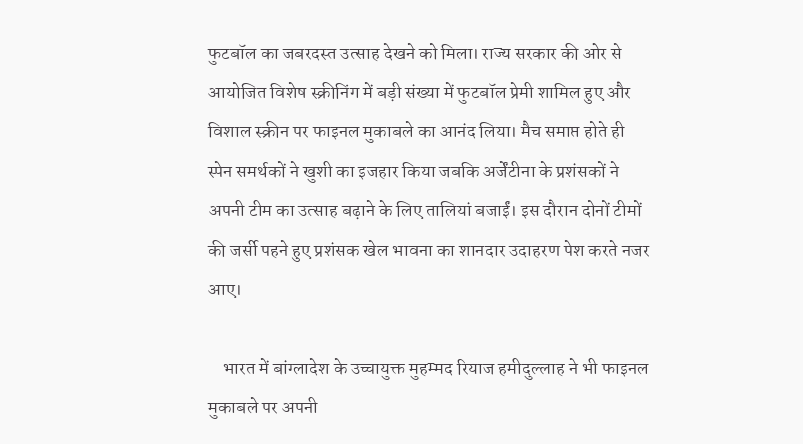फुटबॉल का जबरदस्त उत्साह देखने को मिला। राज्य सरकार की ओर से आयोजित विशेष स्क्रीनिंग में बड़ी संख्या में फुटबॉल प्रेमी शामिल हुए और विशाल स्क्रीन पर फाइनल मुकाबले का आनंद लिया। मैच समाप्त होते ही स्पेन समर्थकों ने खुशी का इजहार किया जबकि अर्जेंटीना के प्रशंसकों ने अपनी टीम का उत्साह बढ़ाने के लिए तालियां बजाईं। इस दौरान दोनों टीमों की जर्सी पहने हुए प्रशंसक खेल भावना का शानदार उदाहरण पेश करते नजर आए।

    भारत में बांग्लादेश के उच्चायुक्त मुहम्मद रियाज हमीदुल्लाह ने भी फाइनल मुकाबले पर अपनी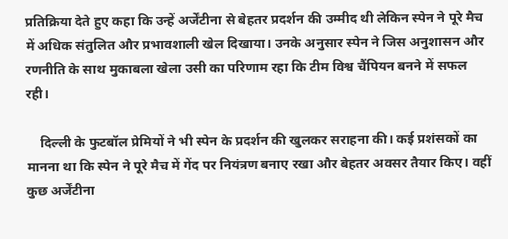प्रतिक्रिया देते हुए कहा कि उन्हें अर्जेंटीना से बेहतर प्रदर्शन की उम्मीद थी लेकिन स्पेन ने पूरे मैच में अधिक संतुलित और प्रभावशाली खेल दिखाया। उनके अनुसार स्पेन ने जिस अनुशासन और रणनीति के साथ मुकाबला खेला उसी का परिणाम रहा कि टीम विश्व चैंपियन बनने में सफल रही।

    दिल्ली के फुटबॉल प्रेमियों ने भी स्पेन के प्रदर्शन की खुलकर सराहना की। कई प्रशंसकों का मानना था कि स्पेन ने पूरे मैच में गेंद पर नियंत्रण बनाए रखा और बेहतर अवसर तैयार किए। वहीं कुछ अर्जेंटीना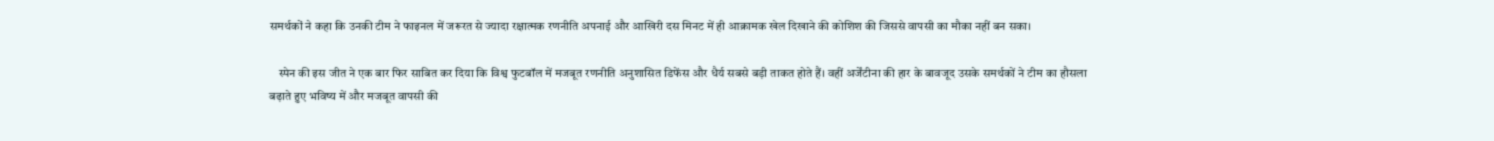समर्थकों ने कहा कि उनकी टीम ने फाइनल में जरूरत से ज्यादा रक्षात्मक रणनीति अपनाई और आखिरी दस मिनट में ही आक्रामक खेल दिखाने की कोशिश की जिससे वापसी का मौका नहीं बन सका।

    स्पेन की इस जीत ने एक बार फिर साबित कर दिया कि विश्व फुटबॉल में मजबूत रणनीति अनुशासित डिफेंस और धैर्य सबसे बड़ी ताकत होते हैं। वहीं अर्जेंटीना की हार के बावजूद उसके समर्थकों ने टीम का हौसला बढ़ाते हुए भविष्य में और मजबूत वापसी की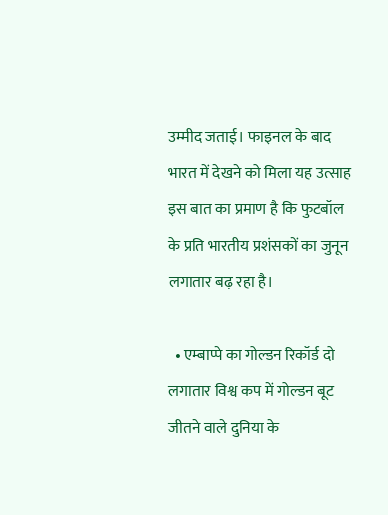उम्मीद जताई। फाइनल के बाद भारत में देखने को मिला यह उत्साह इस बात का प्रमाण है कि फुटबॉल के प्रति भारतीय प्रशंसकों का जुनून लगातार बढ़ रहा है।

  • एम्बाप्पे का गोल्डन रिकॉर्ड दो लगातार विश्व कप में गोल्डन बूट जीतने वाले दुनिया के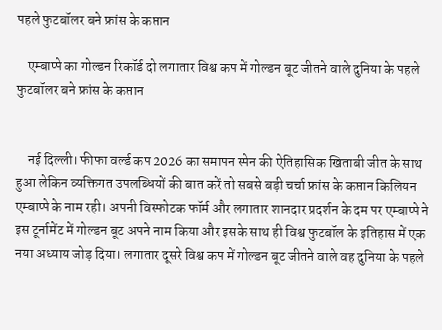पहले फुटबॉलर बने फ्रांस के कप्तान

    एम्बाप्पे का गोल्डन रिकॉर्ड दो लगातार विश्व कप में गोल्डन बूट जीतने वाले दुनिया के पहले फुटबॉलर बने फ्रांस के कप्तान


    नई दिल्ली। फीफा वर्ल्ड कप 2026 का समापन स्पेन की ऐतिहासिक खिताबी जीत के साथ हुआ लेकिन व्यक्तिगत उपलब्धियों की बात करें तो सबसे बड़ी चर्चा फ्रांस के कप्तान किलियन एम्बाप्पे के नाम रही। अपनी विस्फोटक फॉर्म और लगातार शानदार प्रदर्शन के दम पर एम्बाप्पे ने इस टूर्नामेंट में गोल्डन बूट अपने नाम किया और इसके साथ ही विश्व फुटबॉल के इतिहास में एक नया अध्याय जोड़ दिया। लगातार दूसरे विश्व कप में गोल्डन बूट जीतने वाले वह दुनिया के पहले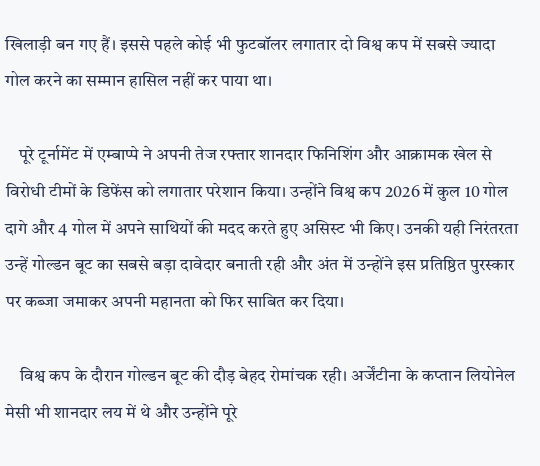खिलाड़ी बन गए हैं। इससे पहले कोई भी फुटबॉलर लगातार दो विश्व कप में सबसे ज्यादा गोल करने का सम्मान हासिल नहीं कर पाया था।

    पूरे टूर्नामेंट में एम्बाप्पे ने अपनी तेज रफ्तार शानदार फिनिशिंग और आक्रामक खेल से विरोधी टीमों के डिफेंस को लगातार परेशान किया। उन्होंने विश्व कप 2026 में कुल 10 गोल दागे और 4 गोल में अपने साथियों की मदद करते हुए असिस्ट भी किए। उनकी यही निरंतरता उन्हें गोल्डन बूट का सबसे बड़ा दावेदार बनाती रही और अंत में उन्होंने इस प्रतिष्ठित पुरस्कार पर कब्जा जमाकर अपनी महानता को फिर साबित कर दिया।

    विश्व कप के दौरान गोल्डन बूट की दौड़ बेहद रोमांचक रही। अर्जेंटीना के कप्तान लियोनेल मेसी भी शानदार लय में थे और उन्होंने पूरे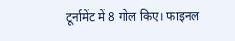टूर्नामेंट में 8 गोल किए। फाइनल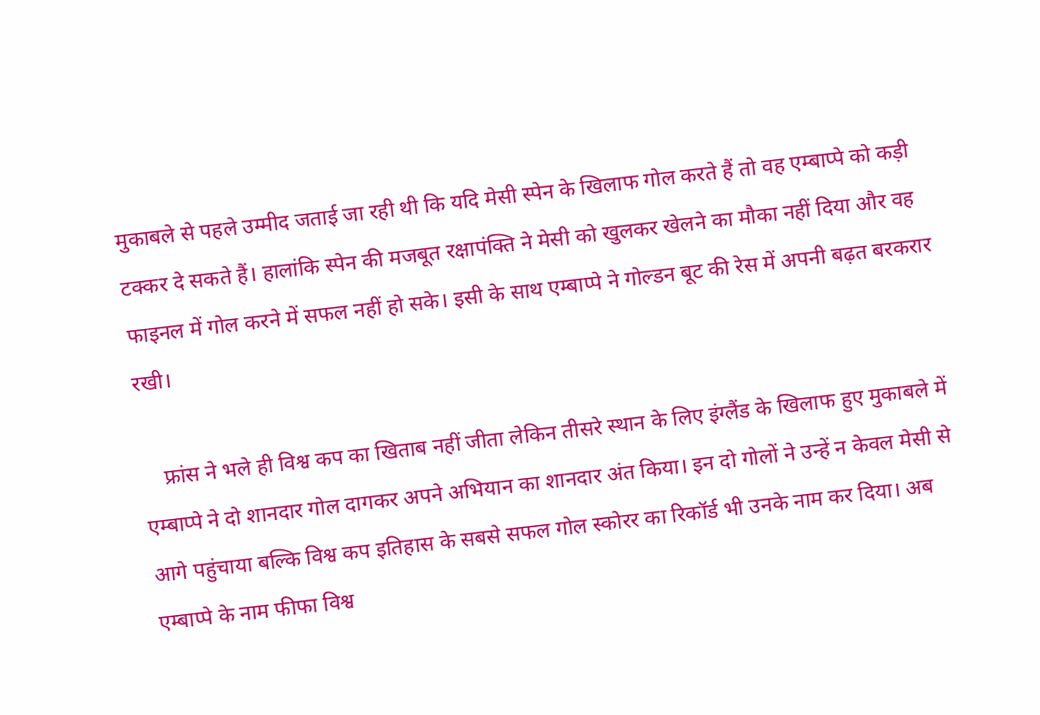मुकाबले से पहले उम्मीद जताई जा रही थी कि यदि मेसी स्पेन के खिलाफ गोल करते हैं तो वह एम्बाप्पे को कड़ी टक्कर दे सकते हैं। हालांकि स्पेन की मजबूत रक्षापंक्ति ने मेसी को खुलकर खेलने का मौका नहीं दिया और वह फाइनल में गोल करने में सफल नहीं हो सके। इसी के साथ एम्बाप्पे ने गोल्डन बूट की रेस में अपनी बढ़त बरकरार रखी।

    फ्रांस ने भले ही विश्व कप का खिताब नहीं जीता लेकिन तीसरे स्थान के लिए इंग्लैंड के खिलाफ हुए मुकाबले में एम्बाप्पे ने दो शानदार गोल दागकर अपने अभियान का शानदार अंत किया। इन दो गोलों ने उन्हें न केवल मेसी से आगे पहुंचाया बल्कि विश्व कप इतिहास के सबसे सफल गोल स्कोरर का रिकॉर्ड भी उनके नाम कर दिया। अब एम्बाप्पे के नाम फीफा विश्व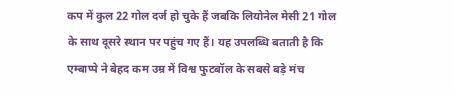कप में कुल 22 गोल दर्ज हो चुके हैं जबकि लियोनेल मेसी 21 गोल के साथ दूसरे स्थान पर पहुंच गए हैं। यह उपलब्धि बताती है कि एम्बाप्पे ने बेहद कम उम्र में विश्व फुटबॉल के सबसे बड़े मंच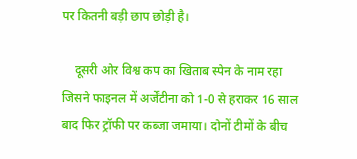पर कितनी बड़ी छाप छोड़ी है।

    दूसरी ओर विश्व कप का खिताब स्पेन के नाम रहा जिसने फाइनल में अर्जेंटीना को 1-0 से हराकर 16 साल बाद फिर ट्रॉफी पर कब्जा जमाया। दोनों टीमों के बीच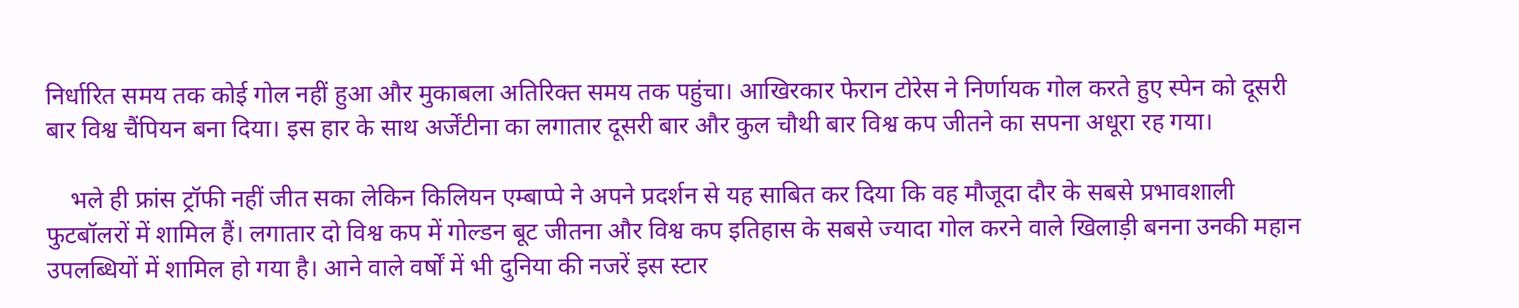निर्धारित समय तक कोई गोल नहीं हुआ और मुकाबला अतिरिक्त समय तक पहुंचा। आखिरकार फेरान टोरेस ने निर्णायक गोल करते हुए स्पेन को दूसरी बार विश्व चैंपियन बना दिया। इस हार के साथ अर्जेंटीना का लगातार दूसरी बार और कुल चौथी बार विश्व कप जीतने का सपना अधूरा रह गया।

    भले ही फ्रांस ट्रॉफी नहीं जीत सका लेकिन किलियन एम्बाप्पे ने अपने प्रदर्शन से यह साबित कर दिया कि वह मौजूदा दौर के सबसे प्रभावशाली फुटबॉलरों में शामिल हैं। लगातार दो विश्व कप में गोल्डन बूट जीतना और विश्व कप इतिहास के सबसे ज्यादा गोल करने वाले खिलाड़ी बनना उनकी महान उपलब्धियों में शामिल हो गया है। आने वाले वर्षों में भी दुनिया की नजरें इस स्टार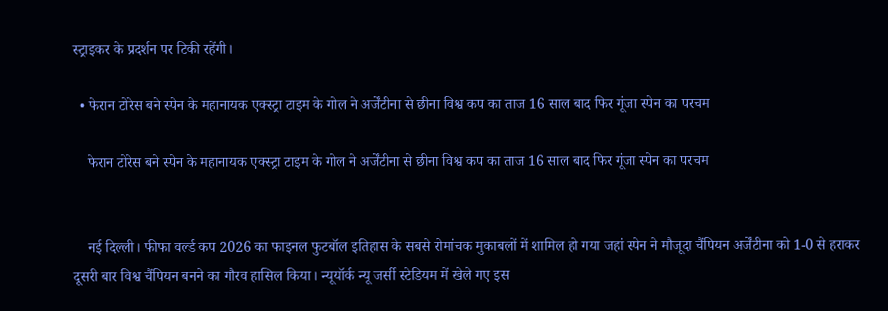स्ट्राइकर के प्रदर्शन पर टिकी रहेंगी।

  • फेरान टोरेस बने स्पेन के महानायक एक्स्ट्रा टाइम के गोल ने अर्जेंटीना से छीना विश्व कप का ताज 16 साल बाद फिर गूंजा स्पेन का परचम

    फेरान टोरेस बने स्पेन के महानायक एक्स्ट्रा टाइम के गोल ने अर्जेंटीना से छीना विश्व कप का ताज 16 साल बाद फिर गूंजा स्पेन का परचम


    नई दिल्ली। फीफा वर्ल्ड कप 2026 का फाइनल फुटबॉल इतिहास के सबसे रोमांचक मुकाबलों में शामिल हो गया जहां स्पेन ने मौजूदा चैंपियन अर्जेंटीना को 1-0 से हराकर दूसरी बार विश्व चैंपियन बनने का गौरव हासिल किया। न्यूयॉर्क न्यू जर्सी स्टेडियम में खेले गए इस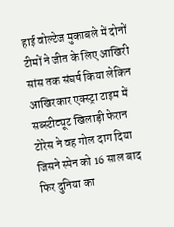हाई वोल्टेज मुकाबले में दोनों टीमों ने जीत के लिए आखिरी सांस तक संघर्ष किया लेकिन आखिरकार एक्स्ट्रा टाइम में सब्स्टीट्यूट खिलाड़ी फेरान टोरेस ने वह गोल दाग दिया जिसने स्पेन को 16 साल बाद फिर दुनिया का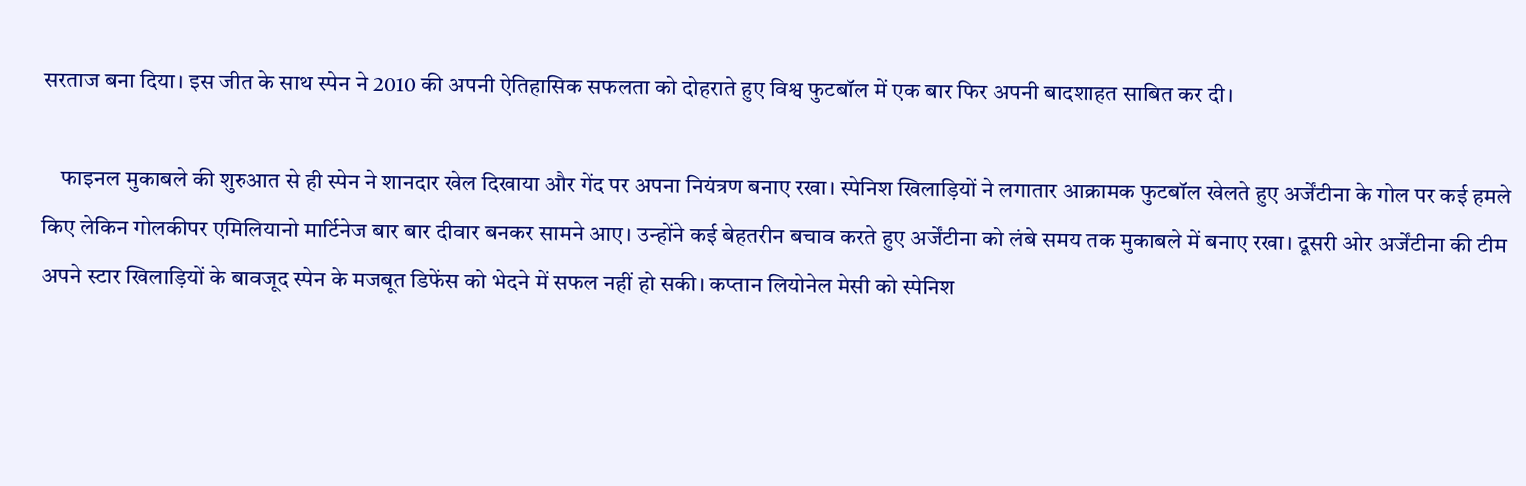सरताज बना दिया। इस जीत के साथ स्पेन ने 2010 की अपनी ऐतिहासिक सफलता को दोहराते हुए विश्व फुटबॉल में एक बार फिर अपनी बादशाहत साबित कर दी।

    फाइनल मुकाबले की शुरुआत से ही स्पेन ने शानदार खेल दिखाया और गेंद पर अपना नियंत्रण बनाए रखा। स्पेनिश खिलाड़ियों ने लगातार आक्रामक फुटबॉल खेलते हुए अर्जेंटीना के गोल पर कई हमले किए लेकिन गोलकीपर एमिलियानो मार्टिनेज बार बार दीवार बनकर सामने आए। उन्होंने कई बेहतरीन बचाव करते हुए अर्जेंटीना को लंबे समय तक मुकाबले में बनाए रखा। दूसरी ओर अर्जेंटीना की टीम अपने स्टार खिलाड़ियों के बावजूद स्पेन के मजबूत डिफेंस को भेदने में सफल नहीं हो सकी। कप्तान लियोनेल मेसी को स्पेनिश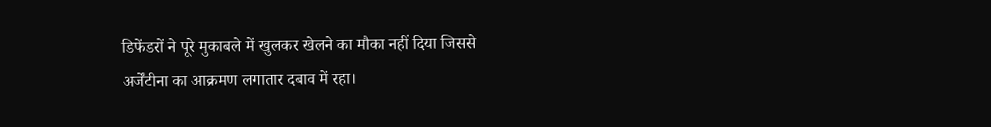डिफेंडरों ने पूरे मुकाबले में खुलकर खेलने का मौका नहीं दिया जिससे अर्जेंटीना का आक्रमण लगातार दबाव में रहा।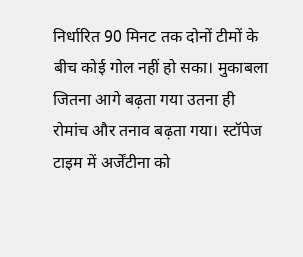निर्धारित 90 मिनट तक दोनों टीमों के बीच कोई गोल नहीं हो सका। मुकाबला जितना आगे बढ़ता गया उतना ही रोमांच और तनाव बढ़ता गया। स्टॉपेज टाइम में अर्जेंटीना को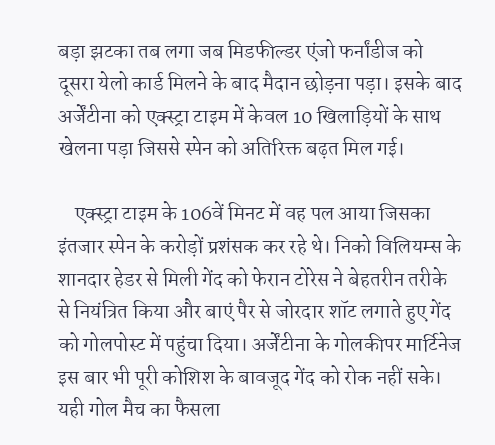बड़ा झटका तब लगा जब मिडफील्डर एंजो फर्नांडीज को दूसरा येलो कार्ड मिलने के बाद मैदान छोड़ना पड़ा। इसके बाद अर्जेंटीना को एक्स्ट्रा टाइम में केवल 10 खिलाड़ियों के साथ खेलना पड़ा जिससे स्पेन को अतिरिक्त बढ़त मिल गई।

    एक्स्ट्रा टाइम के 106वें मिनट में वह पल आया जिसका इंतजार स्पेन के करोड़ों प्रशंसक कर रहे थे। निको विलियम्स के शानदार हेडर से मिली गेंद को फेरान टोरेस ने बेहतरीन तरीके से नियंत्रित किया और बाएं पैर से जोरदार शॉट लगाते हुए गेंद को गोलपोस्ट में पहुंचा दिया। अर्जेंटीना के गोलकीपर मार्टिनेज इस बार भी पूरी कोशिश के बावजूद गेंद को रोक नहीं सके। यही गोल मैच का फैसला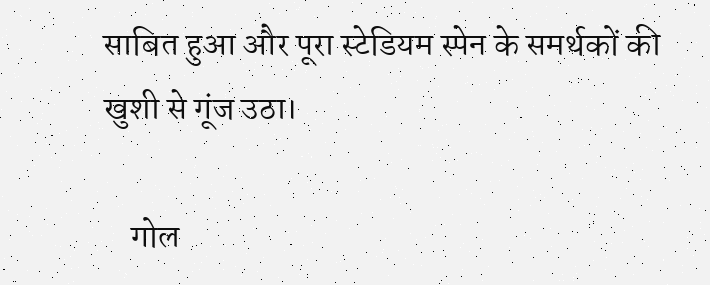साबित हुआ और पूरा स्टेडियम स्पेन के समर्थकों की खुशी से गूंज उठा।

    गोल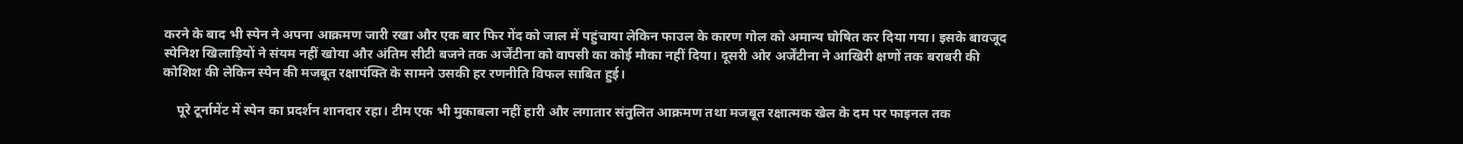करने के बाद भी स्पेन ने अपना आक्रमण जारी रखा और एक बार फिर गेंद को जाल में पहुंचाया लेकिन फाउल के कारण गोल को अमान्य घोषित कर दिया गया। इसके बावजूद स्पेनिश खिलाड़ियों ने संयम नहीं खोया और अंतिम सीटी बजने तक अर्जेंटीना को वापसी का कोई मौका नहीं दिया। दूसरी ओर अर्जेंटीना ने आखिरी क्षणों तक बराबरी की कोशिश की लेकिन स्पेन की मजबूत रक्षापंक्ति के सामने उसकी हर रणनीति विफल साबित हुई।

    पूरे टूर्नामेंट में स्पेन का प्रदर्शन शानदार रहा। टीम एक भी मुकाबला नहीं हारी और लगातार संतुलित आक्रमण तथा मजबूत रक्षात्मक खेल के दम पर फाइनल तक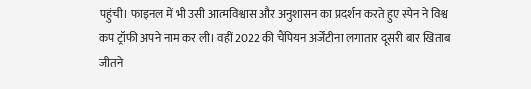पहुंची। फाइनल में भी उसी आत्मविश्वास और अनुशासन का प्रदर्शन करते हुए स्पेन ने विश्व कप ट्रॉफी अपने नाम कर ली। वहीं 2022 की चैंपियन अर्जेंटीना लगातार दूसरी बार खिताब जीतने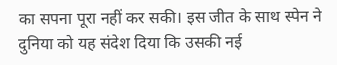का सपना पूरा नहीं कर सकी। इस जीत के साथ स्पेन ने दुनिया को यह संदेश दिया कि उसकी नई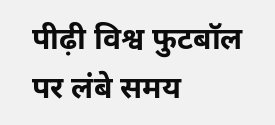पीढ़ी विश्व फुटबॉल पर लंबे समय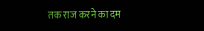तक राज करने का दम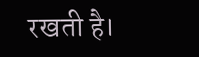रखती है।